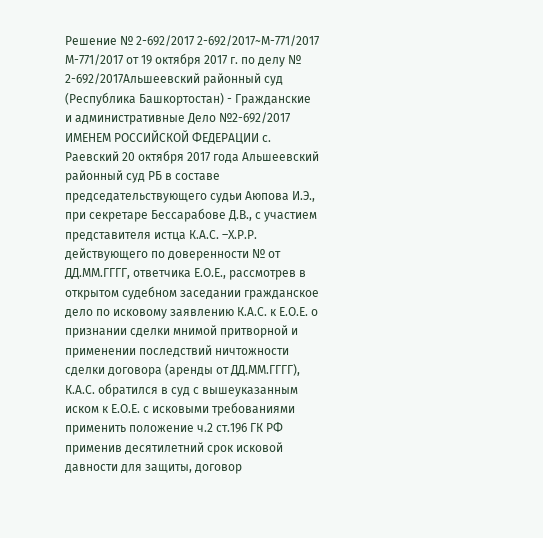Решение № 2-692/2017 2-692/2017~М-771/2017 М-771/2017 от 19 октября 2017 г. по делу № 2-692/2017Альшеевский районный суд (Республика Башкортостан) - Гражданские и административные Дело №2-692/2017 ИМЕНЕМ РОССИЙСКОЙ ФЕДЕРАЦИИ с. Раевский 20 октября 2017 года Альшеевский районный суд РБ в составе председательствующего судьи Аюпова И.Э., при секретаре Бессарабове Д.В., с участием представителя истца К.А.С. –Х.Р.Р. действующего по доверенности № от ДД.ММ.ГГГГ, ответчика Е.О.Е., рассмотрев в открытом судебном заседании гражданское дело по исковому заявлению К.А.С. к Е.О.Е. о признании сделки мнимой притворной и применении последствий ничтожности сделки договора (аренды от ДД.ММ.ГГГГ), К.А.С. обратился в суд с вышеуказанным иском к Е.О.Е. с исковыми требованиями применить положение ч.2 ст.196 ГК РФ применив десятилетний срок исковой давности для защиты, договор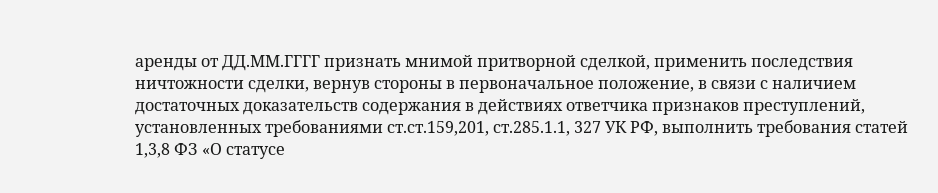аренды от ДД.ММ.ГГГГ признать мнимой притворной сделкой, применить последствия ничтожности сделки, вернув стороны в первоначальное положение, в связи с наличием достаточных доказательств содержания в действиях ответчика признаков преступлений, установленных требованиями ст.ст.159,201, ст.285.1.1, 327 УК РФ, выполнить требования статей 1,3,8 ФЗ «О статусе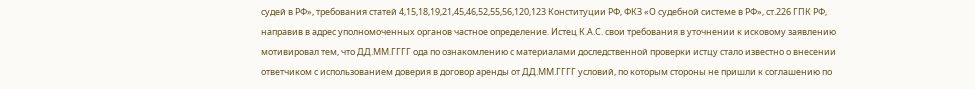судей в РФ», требования статей 4,15,18,19,21,45,46,52,55,56,120,123 Конституции РФ, ФКЗ «О судебной системе в РФ», ст.226 ГПК РФ, направив в адрес уполномоченных органов частное определение. Истец К.А.С. свои требования в уточнении к исковому заявлению мотивировал тем, что ДД.ММ.ГГГГ ода по ознакомлению с материалами доследственной проверки истцу стало известно о внесении ответчиком с использованием доверия в договор аренды от ДД.ММ.ГГГГ условий, по которым стороны не пришли к соглашению по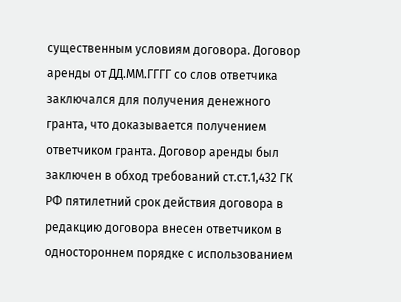существенным условиям договора. Договор аренды от ДД.ММ.ГГГГ со слов ответчика заключался для получения денежного гранта, что доказывается получением ответчиком гранта. Договор аренды был заключен в обход требований ст.ст.1,432 ГК РФ пятилетний срок действия договора в редакцию договора внесен ответчиком в одностороннем порядке с использованием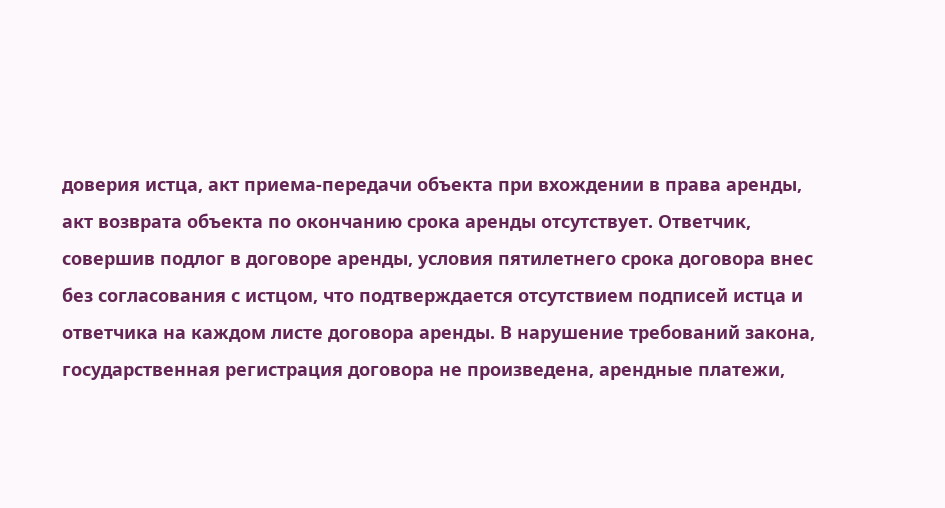доверия истца, акт приема-передачи объекта при вхождении в права аренды, акт возврата объекта по окончанию срока аренды отсутствует. Ответчик, совершив подлог в договоре аренды, условия пятилетнего срока договора внес без согласования с истцом, что подтверждается отсутствием подписей истца и ответчика на каждом листе договора аренды. В нарушение требований закона, государственная регистрация договора не произведена, арендные платежи,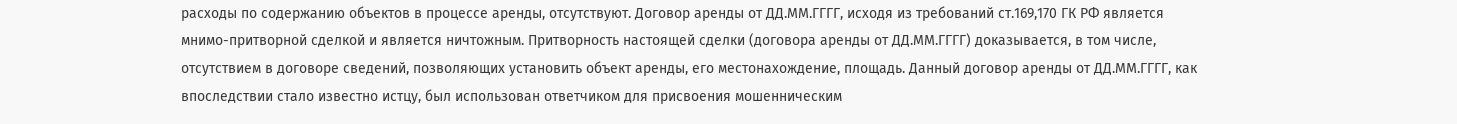расходы по содержанию объектов в процессе аренды, отсутствуют. Договор аренды от ДД.ММ.ГГГГ, исходя из требований ст.169,170 ГК РФ является мнимо-притворной сделкой и является ничтожным. Притворность настоящей сделки (договора аренды от ДД.ММ.ГГГГ) доказывается, в том числе, отсутствием в договоре сведений, позволяющих установить объект аренды, его местонахождение, площадь. Данный договор аренды от ДД.ММ.ГГГГ, как впоследствии стало известно истцу, был использован ответчиком для присвоения мошенническим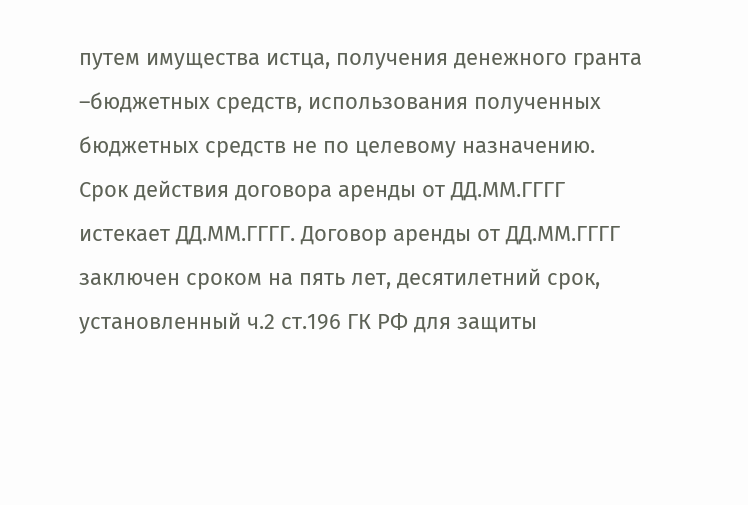путем имущества истца, получения денежного гранта –бюджетных средств, использования полученных бюджетных средств не по целевому назначению. Срок действия договора аренды от ДД.ММ.ГГГГ истекает ДД.ММ.ГГГГ. Договор аренды от ДД.ММ.ГГГГ заключен сроком на пять лет, десятилетний срок, установленный ч.2 ст.196 ГК РФ для защиты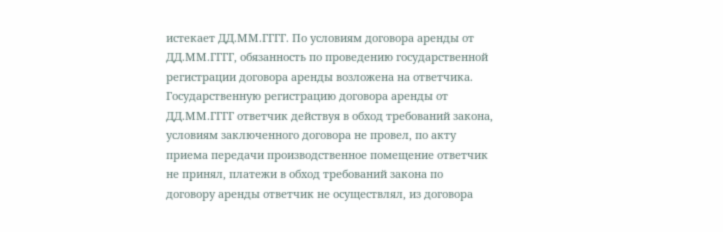истекает ДД.ММ.ГГГГ. По условиям договора аренды от ДД.ММ.ГГГГ, обязанность по проведению государственной регистрации договора аренды возложена на ответчика. Государственную регистрацию договора аренды от ДД.ММ.ГГГГ ответчик действуя в обход требований закона, условиям заключенного договора не провел, по акту приема передачи производственное помещение ответчик не принял, платежи в обход требований закона по договору аренды ответчик не осуществлял, из договора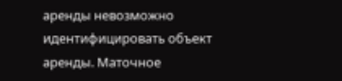аренды невозможно идентифицировать объект аренды. Маточное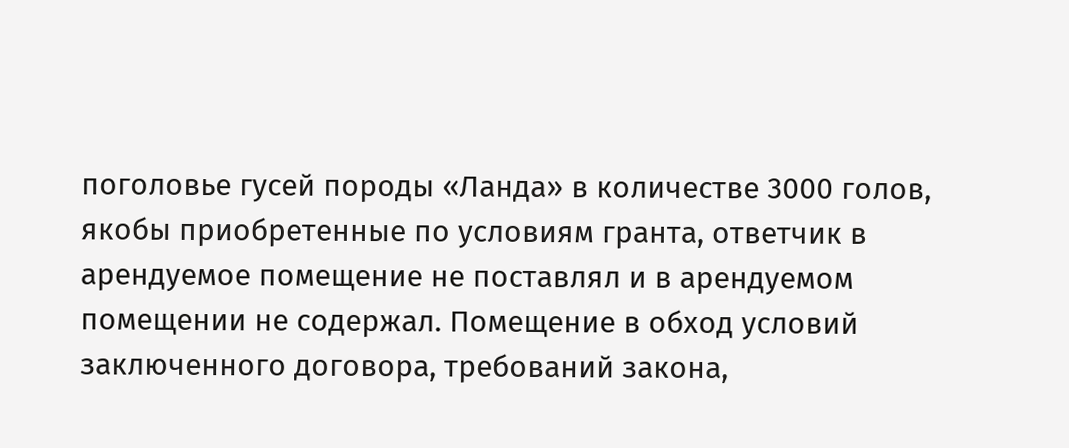поголовье гусей породы «Ланда» в количестве 3000 голов, якобы приобретенные по условиям гранта, ответчик в арендуемое помещение не поставлял и в арендуемом помещении не содержал. Помещение в обход условий заключенного договора, требований закона,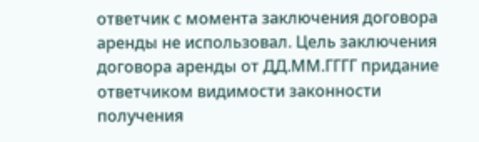ответчик с момента заключения договора аренды не использовал. Цель заключения договора аренды от ДД.ММ.ГГГГ придание ответчиком видимости законности получения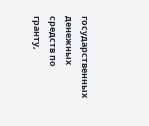государственных денежных средств по гранту,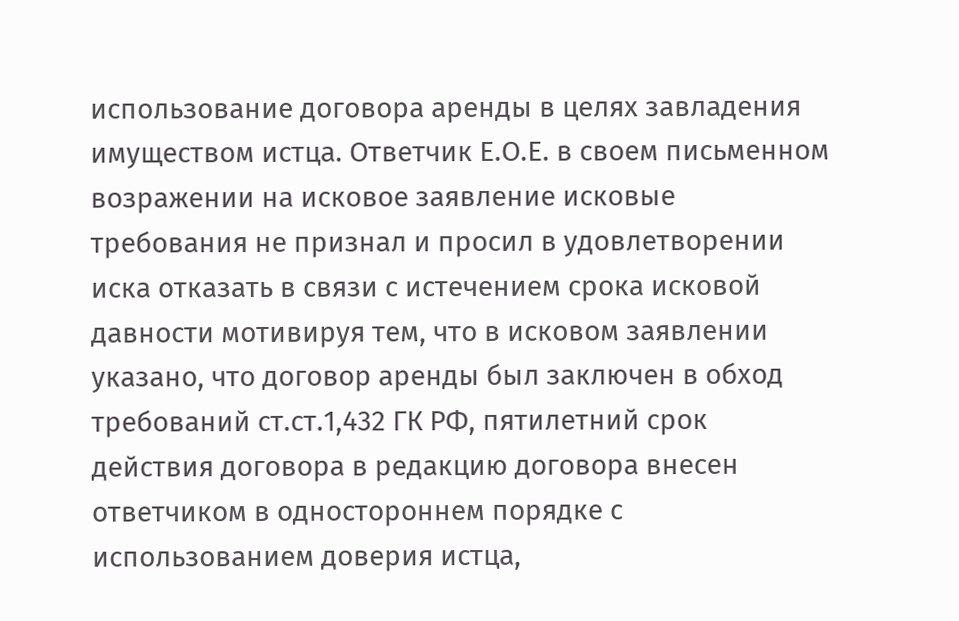использование договора аренды в целях завладения имуществом истца. Ответчик Е.О.Е. в своем письменном возражении на исковое заявление исковые требования не признал и просил в удовлетворении иска отказать в связи с истечением срока исковой давности мотивируя тем, что в исковом заявлении указано, что договор аренды был заключен в обход требований ст.ст.1,432 ГК РФ, пятилетний срок действия договора в редакцию договора внесен ответчиком в одностороннем порядке с использованием доверия истца,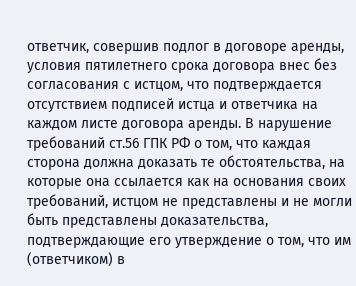ответчик, совершив подлог в договоре аренды, условия пятилетнего срока договора внес без согласования с истцом, что подтверждается отсутствием подписей истца и ответчика на каждом листе договора аренды. В нарушение требований ст.56 ГПК РФ о том, что каждая сторона должна доказать те обстоятельства, на которые она ссылается как на основания своих требований, истцом не представлены и не могли быть представлены доказательства, подтверждающие его утверждение о том, что им (ответчиком) в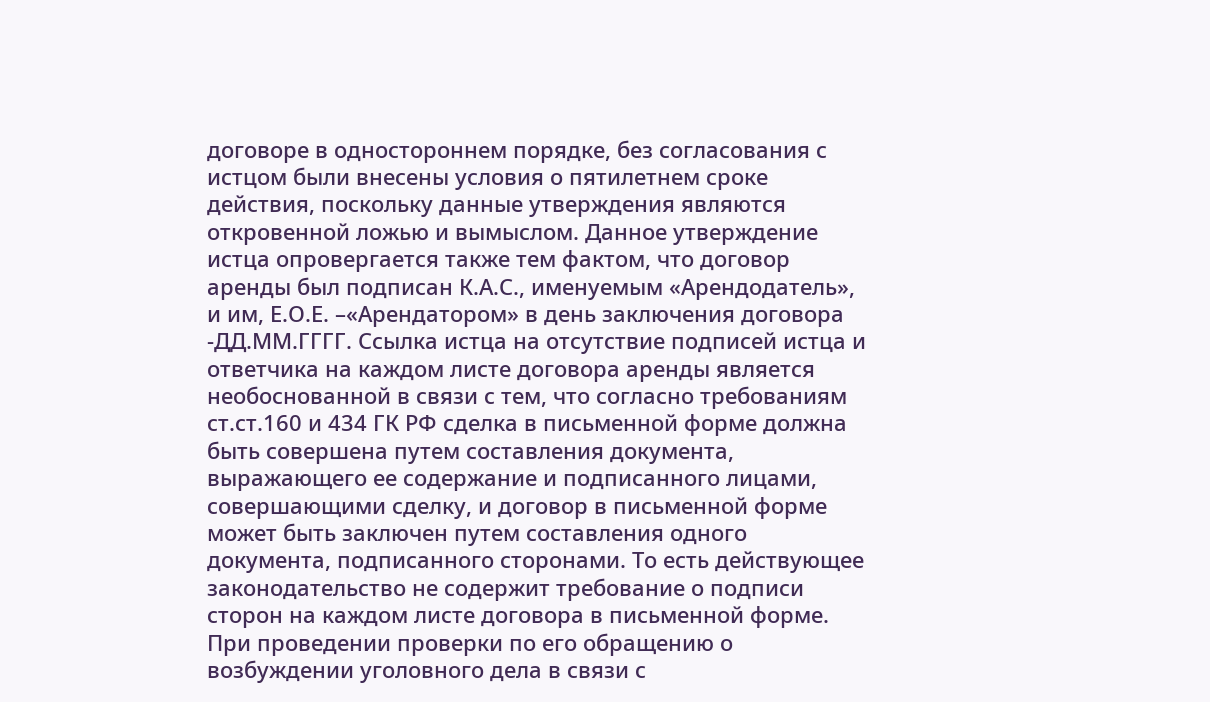договоре в одностороннем порядке, без согласования с истцом были внесены условия о пятилетнем сроке действия, поскольку данные утверждения являются откровенной ложью и вымыслом. Данное утверждение истца опровергается также тем фактом, что договор аренды был подписан К.А.С., именуемым «Арендодатель», и им, Е.О.Е. –«Арендатором» в день заключения договора -ДД.ММ.ГГГГ. Ссылка истца на отсутствие подписей истца и ответчика на каждом листе договора аренды является необоснованной в связи с тем, что согласно требованиям ст.ст.160 и 434 ГК РФ сделка в письменной форме должна быть совершена путем составления документа, выражающего ее содержание и подписанного лицами, совершающими сделку, и договор в письменной форме может быть заключен путем составления одного документа, подписанного сторонами. То есть действующее законодательство не содержит требование о подписи сторон на каждом листе договора в письменной форме. При проведении проверки по его обращению о возбуждении уголовного дела в связи с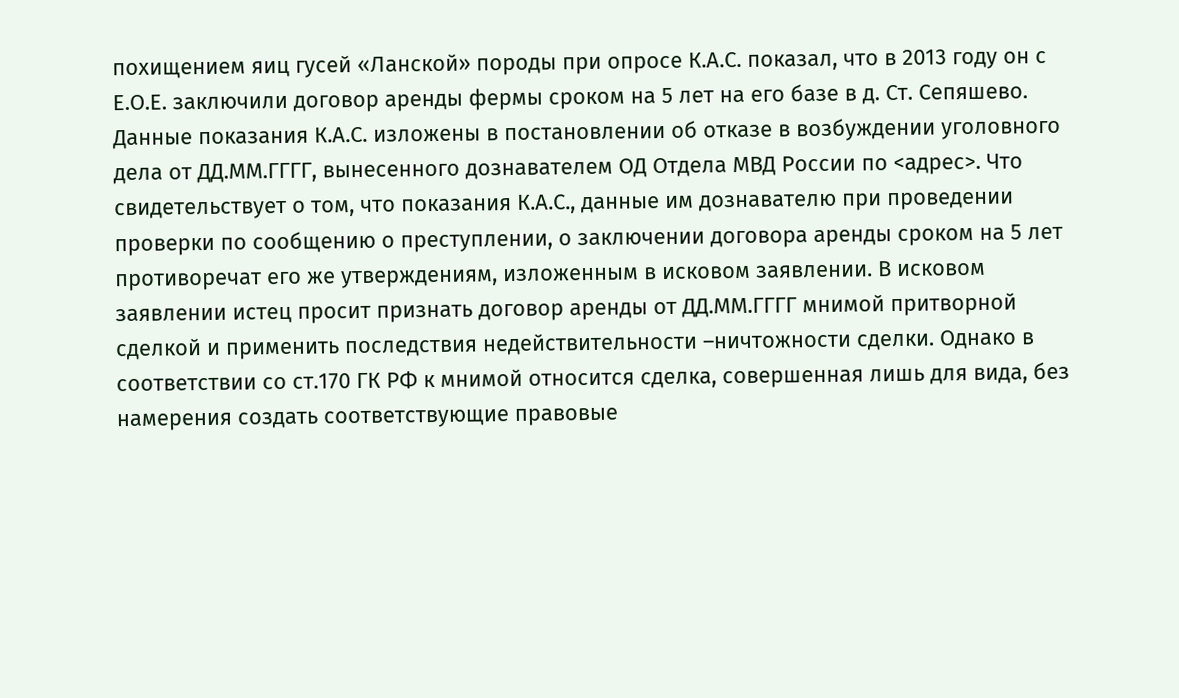похищением яиц гусей «Ланской» породы при опросе К.А.С. показал, что в 2013 году он с Е.О.Е. заключили договор аренды фермы сроком на 5 лет на его базе в д. Ст. Сепяшево. Данные показания К.А.С. изложены в постановлении об отказе в возбуждении уголовного дела от ДД.ММ.ГГГГ, вынесенного дознавателем ОД Отдела МВД России по <адрес>. Что свидетельствует о том, что показания К.А.С., данные им дознавателю при проведении проверки по сообщению о преступлении, о заключении договора аренды сроком на 5 лет противоречат его же утверждениям, изложенным в исковом заявлении. В исковом заявлении истец просит признать договор аренды от ДД.ММ.ГГГГ мнимой притворной сделкой и применить последствия недействительности –ничтожности сделки. Однако в соответствии со ст.170 ГК РФ к мнимой относится сделка, совершенная лишь для вида, без намерения создать соответствующие правовые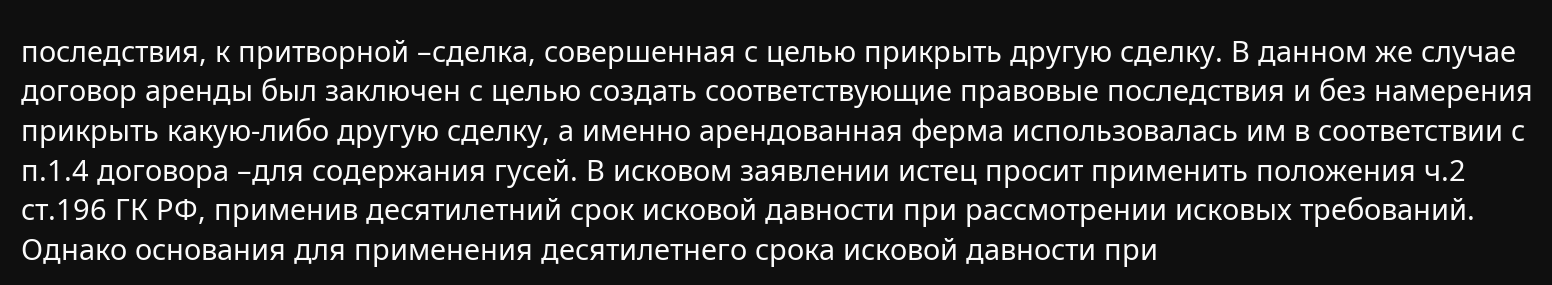последствия, к притворной –сделка, совершенная с целью прикрыть другую сделку. В данном же случае договор аренды был заключен с целью создать соответствующие правовые последствия и без намерения прикрыть какую-либо другую сделку, а именно арендованная ферма использовалась им в соответствии с п.1.4 договора –для содержания гусей. В исковом заявлении истец просит применить положения ч.2 ст.196 ГК РФ, применив десятилетний срок исковой давности при рассмотрении исковых требований. Однако основания для применения десятилетнего срока исковой давности при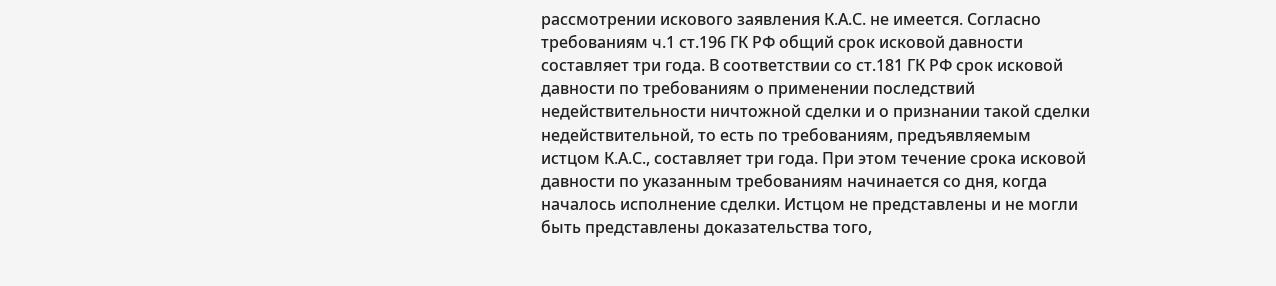рассмотрении искового заявления К.А.С. не имеется. Согласно требованиям ч.1 ст.196 ГК РФ общий срок исковой давности составляет три года. В соответствии со ст.181 ГК РФ срок исковой давности по требованиям о применении последствий недействительности ничтожной сделки и о признании такой сделки недействительной, то есть по требованиям, предъявляемым истцом К.А.С., составляет три года. При этом течение срока исковой давности по указанным требованиям начинается со дня, когда началось исполнение сделки. Истцом не представлены и не могли быть представлены доказательства того,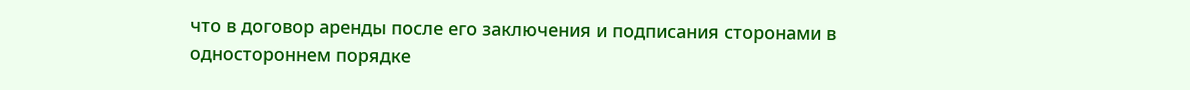что в договор аренды после его заключения и подписания сторонами в одностороннем порядке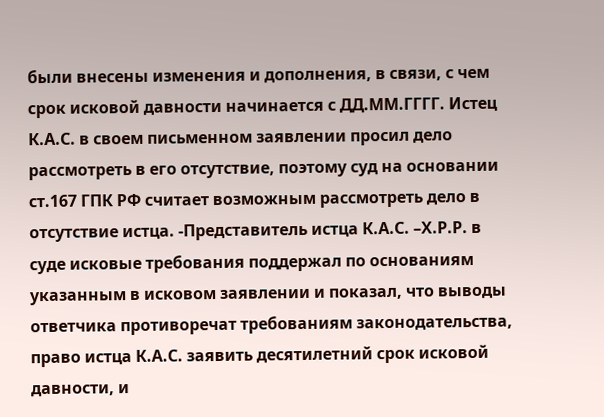были внесены изменения и дополнения, в связи, с чем срок исковой давности начинается с ДД.ММ.ГГГГ. Истец К.А.С. в своем письменном заявлении просил дело рассмотреть в его отсутствие, поэтому суд на основании ст.167 ГПК РФ считает возможным рассмотреть дело в отсутствие истца. -Представитель истца К.А.С. –Х.Р.Р. в суде исковые требования поддержал по основаниям указанным в исковом заявлении и показал, что выводы ответчика противоречат требованиям законодательства, право истца К.А.С. заявить десятилетний срок исковой давности, и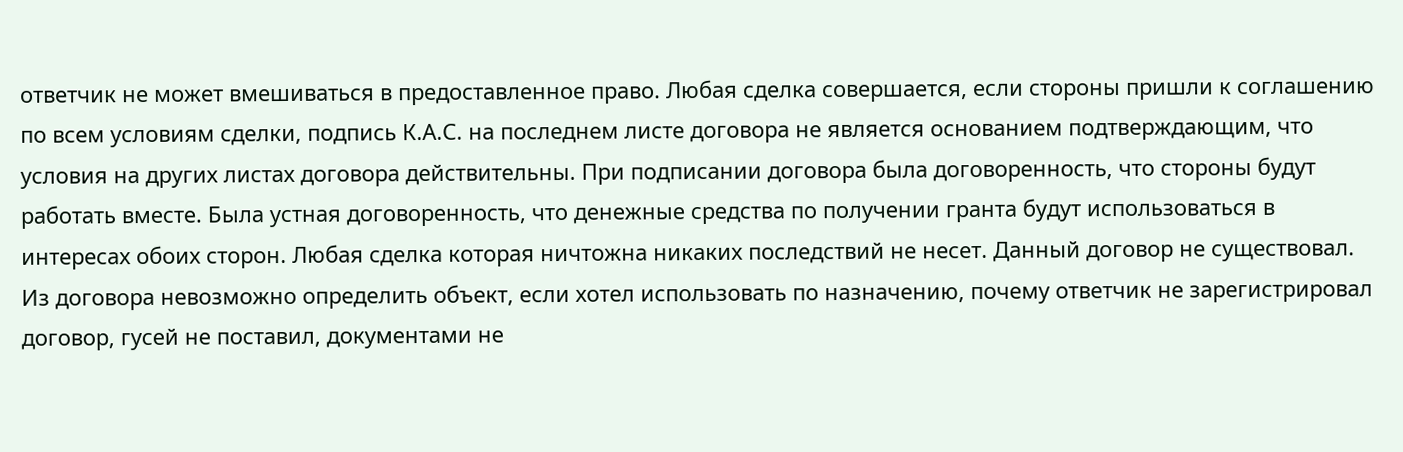ответчик не может вмешиваться в предоставленное право. Любая сделка совершается, если стороны пришли к соглашению по всем условиям сделки, подпись К.А.С. на последнем листе договора не является основанием подтверждающим, что условия на других листах договора действительны. При подписании договора была договоренность, что стороны будут работать вместе. Была устная договоренность, что денежные средства по получении гранта будут использоваться в интересах обоих сторон. Любая сделка которая ничтожна никаких последствий не несет. Данный договор не существовал. Из договора невозможно определить объект, если хотел использовать по назначению, почему ответчик не зарегистрировал договор, гусей не поставил, документами не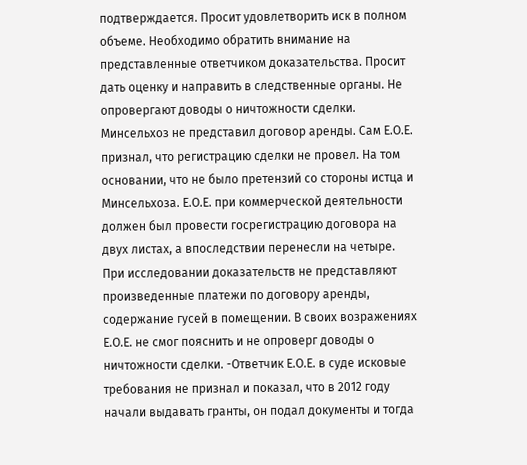подтверждается. Просит удовлетворить иск в полном объеме. Необходимо обратить внимание на представленные ответчиком доказательства. Просит дать оценку и направить в следственные органы. Не опровергают доводы о ничтожности сделки. Минсельхоз не представил договор аренды. Сам Е.О.Е. признал, что регистрацию сделки не провел. На том основании, что не было претензий со стороны истца и Минсельхоза. Е.О.Е. при коммерческой деятельности должен был провести госрегистрацию договора на двух листах, а впоследствии перенесли на четыре. При исследовании доказательств не представляют произведенные платежи по договору аренды, содержание гусей в помещении. В своих возражениях Е.О.Е. не смог пояснить и не опроверг доводы о ничтожности сделки. -Ответчик Е.О.Е. в суде исковые требования не признал и показал, что в 2012 году начали выдавать гранты, он подал документы и тогда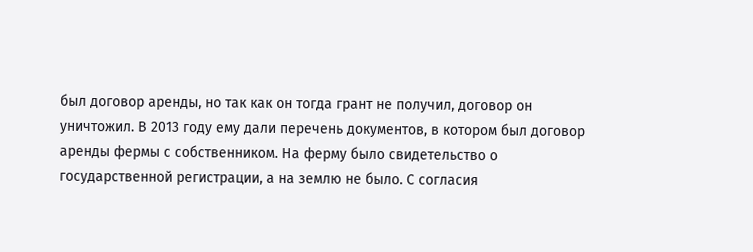был договор аренды, но так как он тогда грант не получил, договор он уничтожил. В 2013 году ему дали перечень документов, в котором был договор аренды фермы с собственником. На ферму было свидетельство о государственной регистрации, а на землю не было. С согласия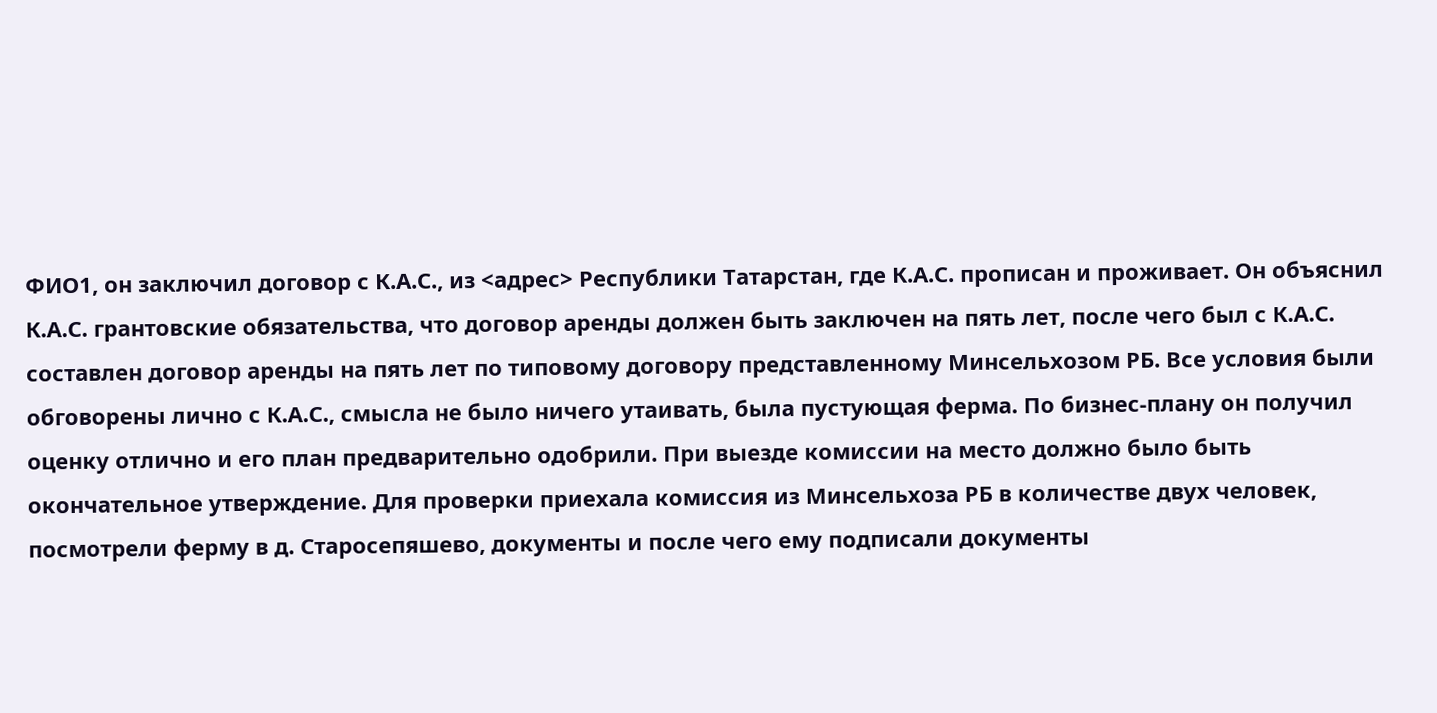ФИО1, он заключил договор с К.А.С., из <адрес> Республики Татарстан, где К.А.С. прописан и проживает. Он объяснил К.А.С. грантовские обязательства, что договор аренды должен быть заключен на пять лет, после чего был с К.А.С. составлен договор аренды на пять лет по типовому договору представленному Минсельхозом РБ. Все условия были обговорены лично с К.А.С., смысла не было ничего утаивать, была пустующая ферма. По бизнес-плану он получил оценку отлично и его план предварительно одобрили. При выезде комиссии на место должно было быть окончательное утверждение. Для проверки приехала комиссия из Минсельхоза РБ в количестве двух человек, посмотрели ферму в д. Старосепяшево, документы и после чего ему подписали документы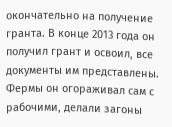окончательно на получение гранта. В конце 2013 года он получил грант и освоил, все документы им представлены. Фермы он огораживал сам с рабочими, делали загоны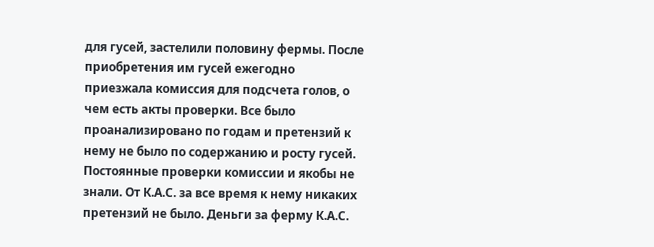для гусей, застелили половину фермы. После приобретения им гусей ежегодно приезжала комиссия для подсчета голов, о чем есть акты проверки. Все было проанализировано по годам и претензий к нему не было по содержанию и росту гусей. Постоянные проверки комиссии и якобы не знали. От К.А.С. за все время к нему никаких претензий не было. Деньги за ферму К.А.С.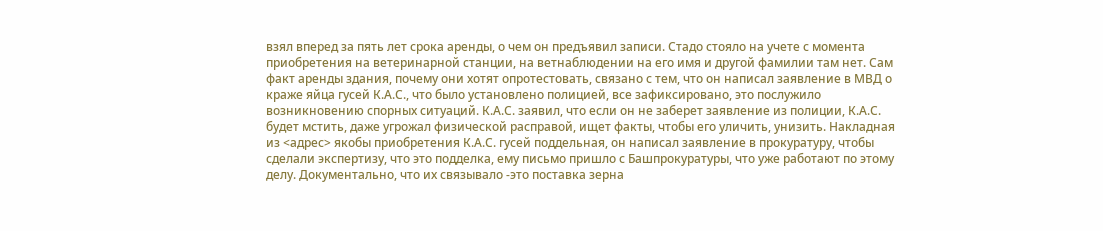взял вперед за пять лет срока аренды, о чем он предъявил записи. Стадо стояло на учете с момента приобретения на ветеринарной станции, на ветнаблюдении на его имя и другой фамилии там нет. Сам факт аренды здания, почему они хотят опротестовать, связано с тем, что он написал заявление в МВД о краже яйца гусей К.А.С., что было установлено полицией, все зафиксировано, это послужило возникновению спорных ситуаций. К.А.С. заявил, что если он не заберет заявление из полиции, К.А.С. будет мстить, даже угрожал физической расправой, ищет факты, чтобы его уличить, унизить. Накладная из <адрес> якобы приобретения К.А.С. гусей поддельная, он написал заявление в прокуратуру, чтобы сделали экспертизу, что это подделка, ему письмо пришло с Башпрокуратуры, что уже работают по этому делу. Документально, что их связывало -это поставка зерна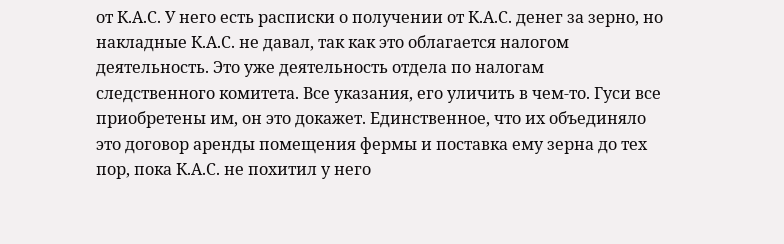от К.А.С. У него есть расписки о получении от К.А.С. денег за зерно, но накладные К.А.С. не давал, так как это облагается налогом деятельность. Это уже деятельность отдела по налогам следственного комитета. Все указания, его уличить в чем-то. Гуси все приобретены им, он это докажет. Единственное, что их объединяло это договор аренды помещения фермы и поставка ему зерна до тех пор, пока К.А.С. не похитил у него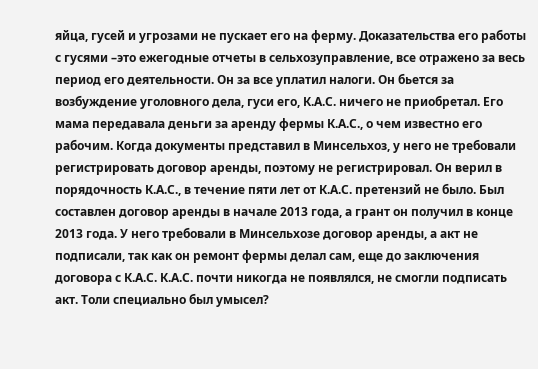яйца, гусей и угрозами не пускает его на ферму. Доказательства его работы с гусями –это ежегодные отчеты в сельхозуправление, все отражено за весь период его деятельности. Он за все уплатил налоги. Он бьется за возбуждение уголовного дела, гуси его, К.А.С. ничего не приобретал. Его мама передавала деньги за аренду фермы К.А.С., о чем известно его рабочим. Когда документы представил в Минсельхоз, у него не требовали регистрировать договор аренды, поэтому не регистрировал. Он верил в порядочность К.А.С., в течение пяти лет от К.А.С. претензий не было. Был составлен договор аренды в начале 2013 года, а грант он получил в конце 2013 года. У него требовали в Минсельхозе договор аренды, а акт не подписали, так как он ремонт фермы делал сам, еще до заключения договора с К.А.С. К.А.С. почти никогда не появлялся, не смогли подписать акт. Толи специально был умысел?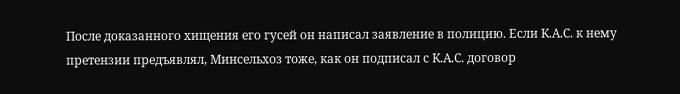После доказанного хищения его гусей он написал заявление в полицию. Если К.А.С. к нему претензии предъявлял, Минсельхоз тоже, как он подписал с К.А.С. договор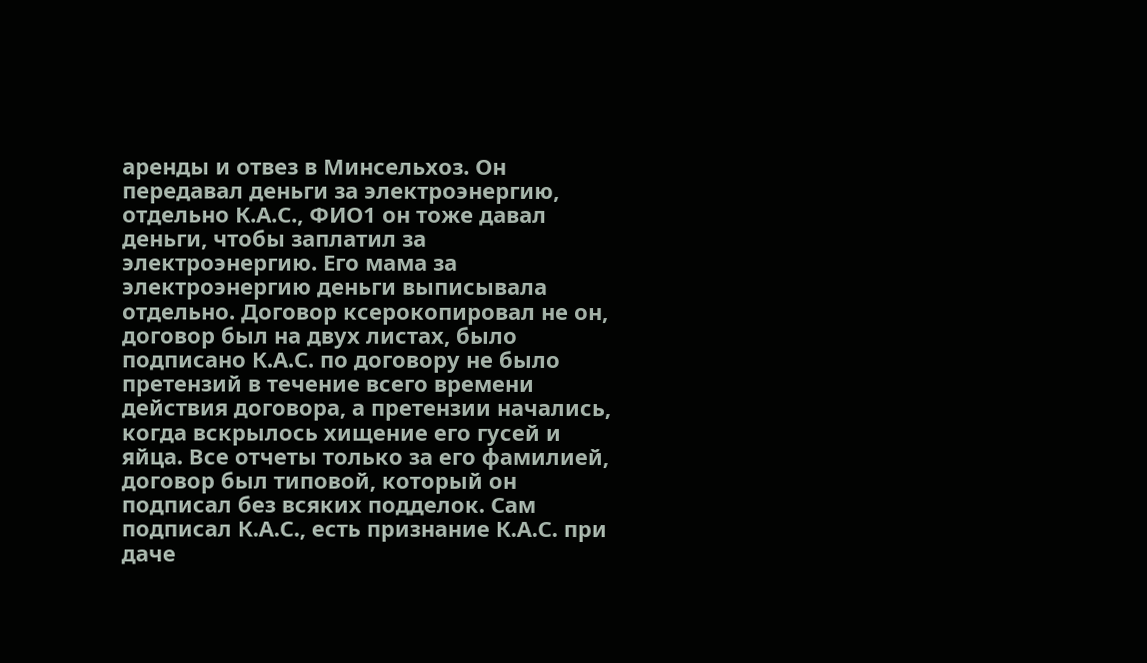аренды и отвез в Минсельхоз. Он передавал деньги за электроэнергию, отдельно К.А.С., ФИО1 он тоже давал деньги, чтобы заплатил за электроэнергию. Его мама за электроэнергию деньги выписывала отдельно. Договор ксерокопировал не он, договор был на двух листах, было подписано К.А.С. по договору не было претензий в течение всего времени действия договора, а претензии начались, когда вскрылось хищение его гусей и яйца. Все отчеты только за его фамилией, договор был типовой, который он подписал без всяких подделок. Сам подписал К.А.С., есть признание К.А.С. при даче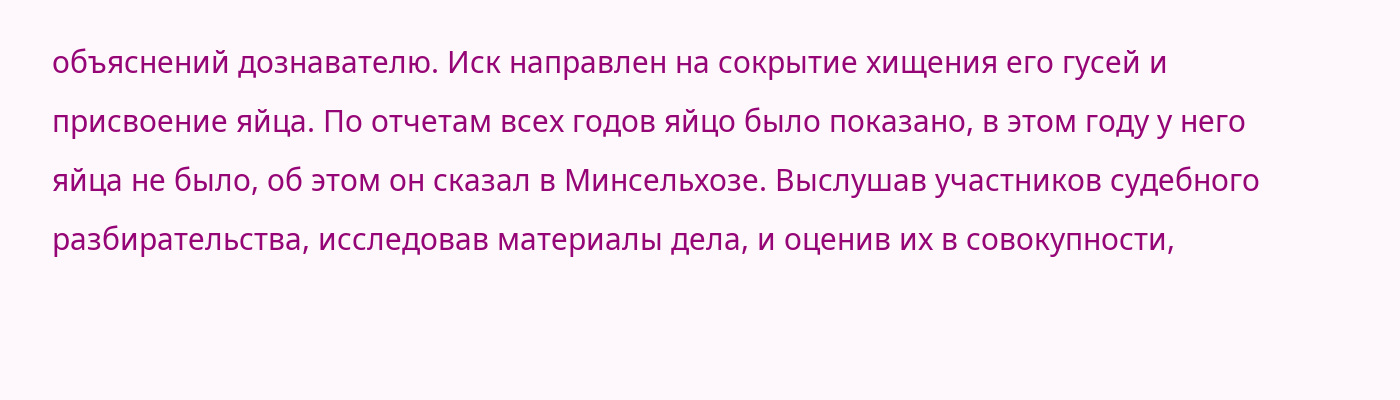объяснений дознавателю. Иск направлен на сокрытие хищения его гусей и присвоение яйца. По отчетам всех годов яйцо было показано, в этом году у него яйца не было, об этом он сказал в Минсельхозе. Выслушав участников судебного разбирательства, исследовав материалы дела, и оценив их в совокупности,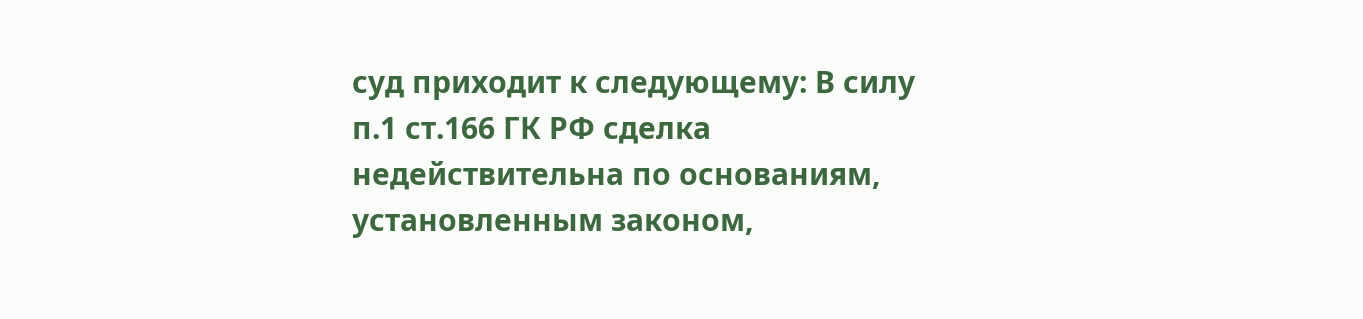суд приходит к следующему: В силу п.1 ст.166 ГК РФ сделка недействительна по основаниям, установленным законом,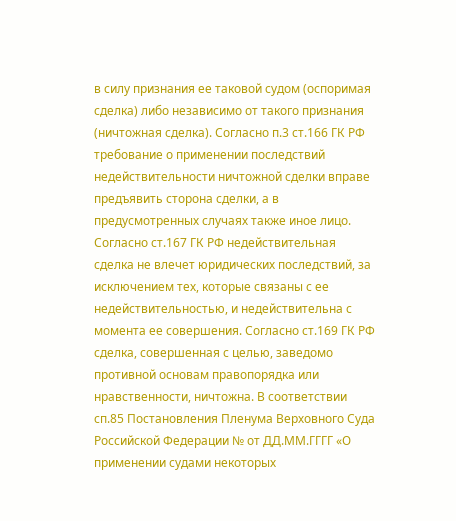в силу признания ее таковой судом (оспоримая сделка) либо независимо от такого признания (ничтожная сделка). Согласно п.3 ст.166 ГК РФ требование о применении последствий недействительности ничтожной сделки вправе предъявить сторона сделки, а в предусмотренных случаях также иное лицо. Согласно ст.167 ГК РФ недействительная сделка не влечет юридических последствий, за исключением тех, которые связаны с ее недействительностью, и недействительна с момента ее совершения. Согласно ст.169 ГК РФ сделка, совершенная с целью, заведомо противной основам правопорядка или нравственности, ничтожна. В соответствии сп.85 Постановления Пленума Верховного Суда Российской Федерации № от ДД.ММ.ГГГГ «О применении судами некоторых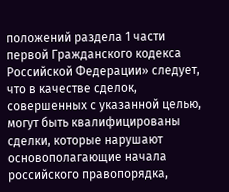положений раздела 1 части первой Гражданского кодекса Российской Федерации» следует, что в качестве сделок, совершенных с указанной целью, могут быть квалифицированы сделки, которые нарушают основополагающие начала российского правопорядка,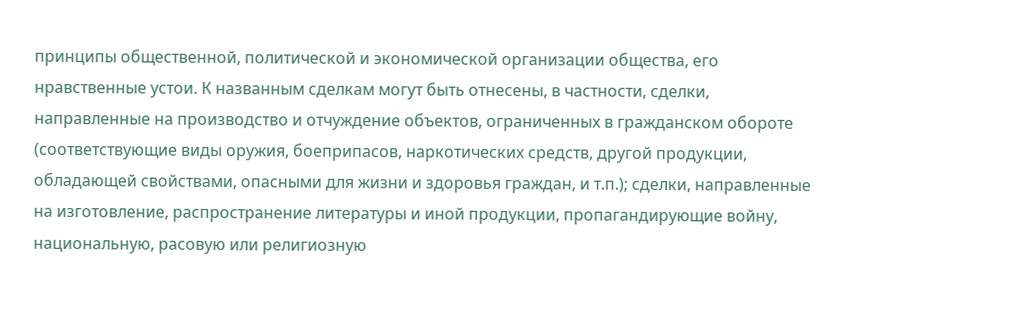принципы общественной, политической и экономической организации общества, его нравственные устои. К названным сделкам могут быть отнесены, в частности, сделки, направленные на производство и отчуждение объектов, ограниченных в гражданском обороте (соответствующие виды оружия, боеприпасов, наркотических средств, другой продукции, обладающей свойствами, опасными для жизни и здоровья граждан, и т.п.); сделки, направленные на изготовление, распространение литературы и иной продукции, пропагандирующие войну, национальную, расовую или религиозную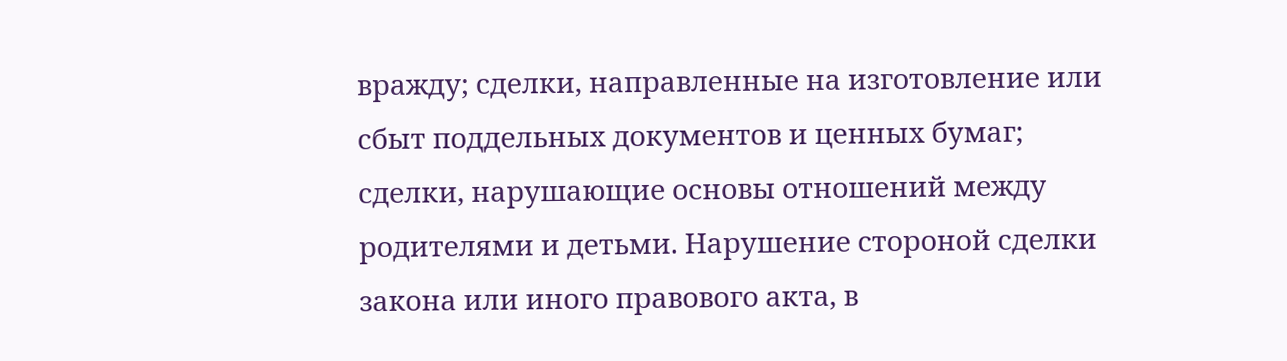вражду; сделки, направленные на изготовление или сбыт поддельных документов и ценных бумаг; сделки, нарушающие основы отношений между родителями и детьми. Нарушение стороной сделки закона или иного правового акта, в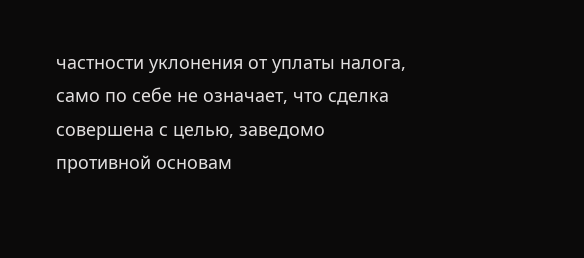частности уклонения от уплаты налога, само по себе не означает, что сделка совершена с целью, заведомо противной основам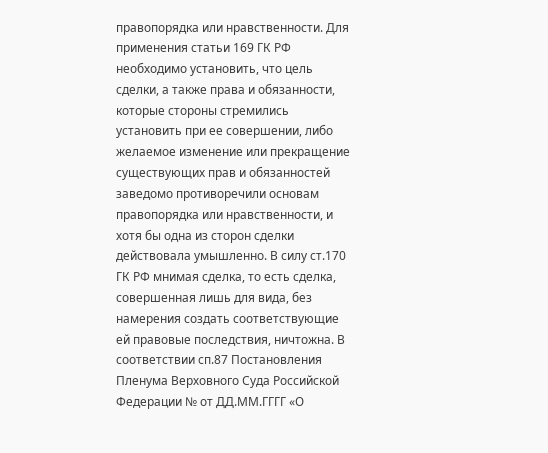правопорядка или нравственности. Для применения статьи 169 ГК РФ необходимо установить, что цель сделки, а также права и обязанности, которые стороны стремились установить при ее совершении, либо желаемое изменение или прекращение существующих прав и обязанностей заведомо противоречили основам правопорядка или нравственности, и хотя бы одна из сторон сделки действовала умышленно. В силу ст.170 ГК РФ мнимая сделка, то есть сделка, совершенная лишь для вида, без намерения создать соответствующие ей правовые последствия, ничтожна. В соответствии сп.87 Постановления Пленума Верховного Суда Российской Федерации № от ДД.ММ.ГГГГ «О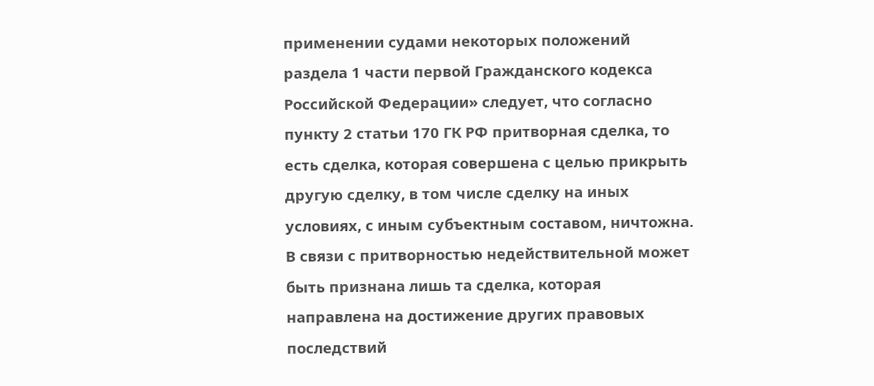применении судами некоторых положений раздела 1 части первой Гражданского кодекса Российской Федерации» следует, что согласно пункту 2 статьи 170 ГК РФ притворная сделка, то есть сделка, которая совершена с целью прикрыть другую сделку, в том числе сделку на иных условиях, с иным субъектным составом, ничтожна. В связи с притворностью недействительной может быть признана лишь та сделка, которая направлена на достижение других правовых последствий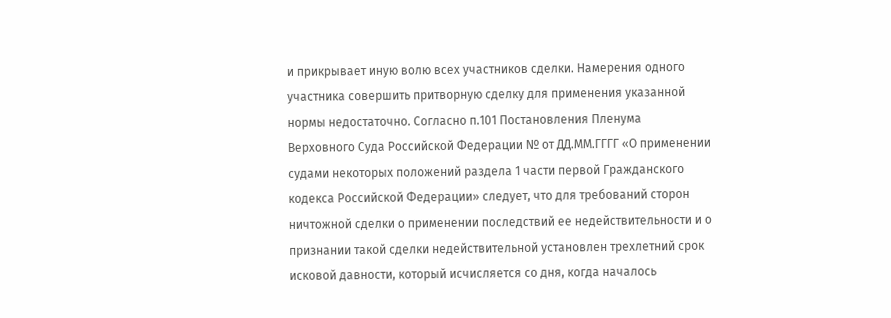и прикрывает иную волю всех участников сделки. Намерения одного участника совершить притворную сделку для применения указанной нормы недостаточно. Согласно п.101 Постановления Пленума Верховного Суда Российской Федерации № от ДД.ММ.ГГГГ «О применении судами некоторых положений раздела 1 части первой Гражданского кодекса Российской Федерации» следует, что для требований сторон ничтожной сделки о применении последствий ее недействительности и о признании такой сделки недействительной установлен трехлетний срок исковой давности, который исчисляется со дня, когда началось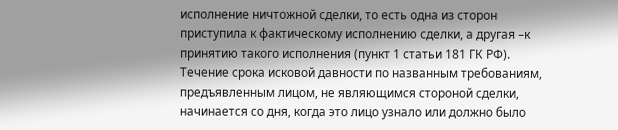исполнение ничтожной сделки, то есть одна из сторон приступила к фактическому исполнению сделки, а другая –к принятию такого исполнения (пункт 1 статьи 181 ГК РФ). Течение срока исковой давности по названным требованиям, предъявленным лицом, не являющимся стороной сделки, начинается со дня, когда это лицо узнало или должно было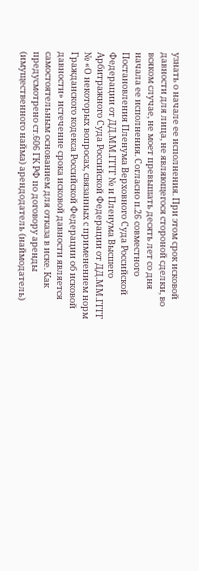узнать о начале ее исполнения. При этом срок исковой давности для лица, не являющегося стороной сделки, во всяком случае, не моет превышать десять лет со дня начала ее исполнения. Согласно п.26 совместного Постановления Пленума Верховного Суда Российской Федерации от ДД.ММ.ГГГГ № и Пленума Высшего Арбитражного Суда Российской Федерации от ДД.ММ.ГГГГ № «О некоторых вопросах, связанных с применением норм Гражданского кодекса Российской Федерации об исковой давности» истечение срока исковой давности является самостоятельным основанием для отказа в иске. Как предусмотрено ст.606 ГК РФ по договору аренды (имущественного найма) арендодатель (наймодатель)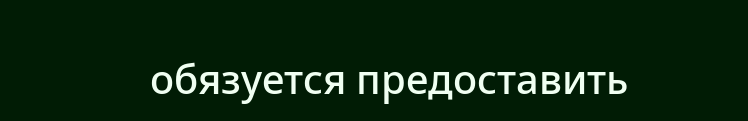обязуется предоставить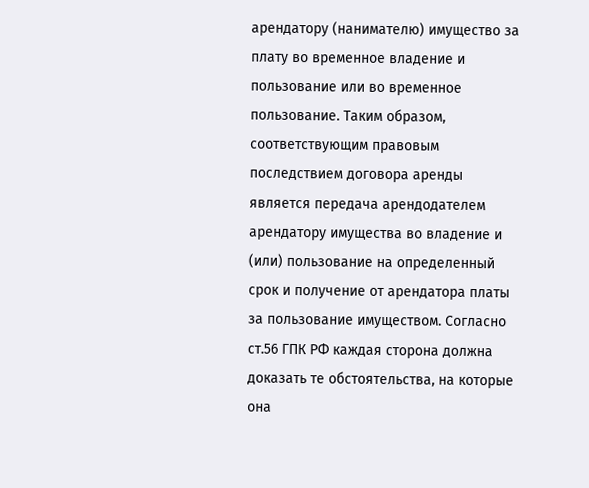арендатору (нанимателю) имущество за плату во временное владение и пользование или во временное пользование. Таким образом, соответствующим правовым последствием договора аренды является передача арендодателем арендатору имущества во владение и (или) пользование на определенный срок и получение от арендатора платы за пользование имуществом. Согласно ст.56 ГПК РФ каждая сторона должна доказать те обстоятельства, на которые она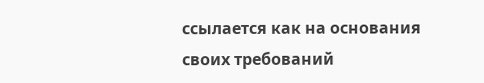ссылается как на основания своих требований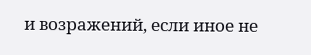и возражений, если иное не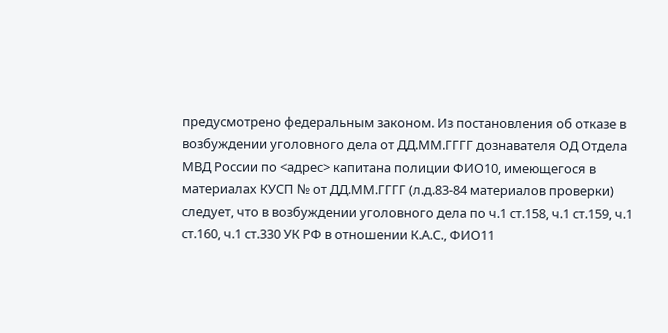предусмотрено федеральным законом. Из постановления об отказе в возбуждении уголовного дела от ДД.ММ.ГГГГ дознавателя ОД Отдела МВД России по <адрес> капитана полиции ФИО10, имеющегося в материалах КУСП № от ДД.ММ.ГГГГ (л.д.83-84 материалов проверки) следует, что в возбуждении уголовного дела по ч.1 ст.158, ч.1 ст.159, ч.1 ст.160, ч.1 ст.330 УК РФ в отношении К.А.С., ФИО11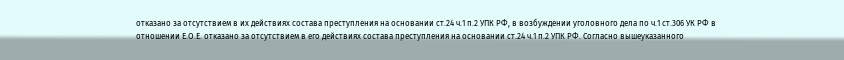отказано за отсутствием в их действиях состава преступления на основании ст.24 ч.1 п.2 УПК РФ, в возбуждении уголовного дела по ч.1 ст.306 УК РФ в отношении Е.О.Е. отказано за отсутствием в его действиях состава преступления на основании ст.24 ч.1 п.2 УПК РФ. Согласно вышеуказанного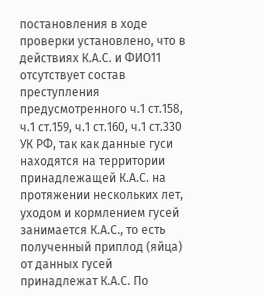постановления в ходе проверки установлено, что в действиях К.А.С. и ФИО11 отсутствует состав преступления предусмотренного ч.1 ст.158, ч.1 ст.159, ч.1 ст.160, ч.1 ст.330 УК РФ, так как данные гуси находятся на территории принадлежащей К.А.С. на протяжении нескольких лет, уходом и кормлением гусей занимается К.А.С., то есть полученный приплод (яйца) от данных гусей принадлежат К.А.С. По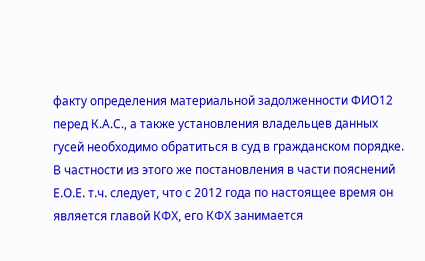факту определения материальной задолженности ФИО12 перед К.А.С., а также установления владельцев данных гусей необходимо обратиться в суд в гражданском порядке. В частности из этого же постановления в части пояснений Е.О.Е. т.ч. следует, что с 2012 года по настоящее время он является главой КФХ, его КФХ занимается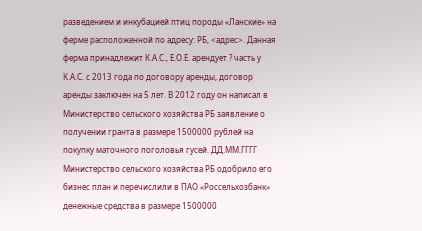разведением и инкубацией птиц породы «Ланские» на ферме расположенной по адресу: РБ, <адрес>. Данная ферма принадлежит К.А.С., Е.О.Е. арендует ? часть у К.А.С. с 2013 года по договору аренды, договор аренды заключен на 5 лет. В 2012 году он написал в Министерство сельского хозяйства РБ заявление о получении гранта в размере 1500000 рублей на покупку маточного поголовья гусей. ДД.ММ.ГГГГ Министерство сельского хозяйства РБ одобрило его бизнес план и перечислили в ПАО «Россельхозбанк» денежные средства в размере 1500000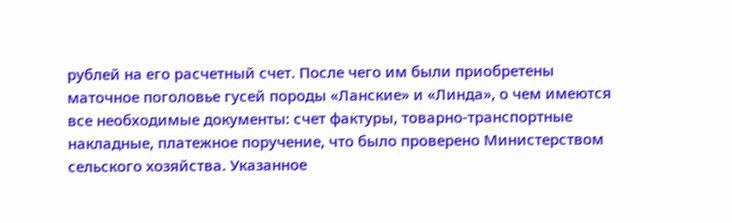рублей на его расчетный счет. После чего им были приобретены маточное поголовье гусей породы «Ланские» и «Линда», о чем имеются все необходимые документы: счет фактуры, товарно-транспортные накладные, платежное поручение, что было проверено Министерством сельского хозяйства. Указанное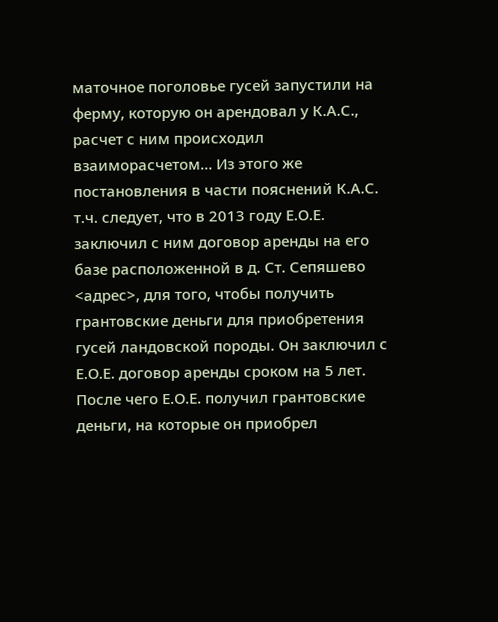маточное поголовье гусей запустили на ферму, которую он арендовал у К.А.С., расчет с ним происходил взаиморасчетом… Из этого же постановления в части пояснений К.А.С. т.ч. следует, что в 2013 году Е.О.Е. заключил с ним договор аренды на его базе расположенной в д. Ст. Сепяшево <адрес>, для того, чтобы получить грантовские деньги для приобретения гусей ландовской породы. Он заключил с Е.О.Е. договор аренды сроком на 5 лет. После чего Е.О.Е. получил грантовские деньги, на которые он приобрел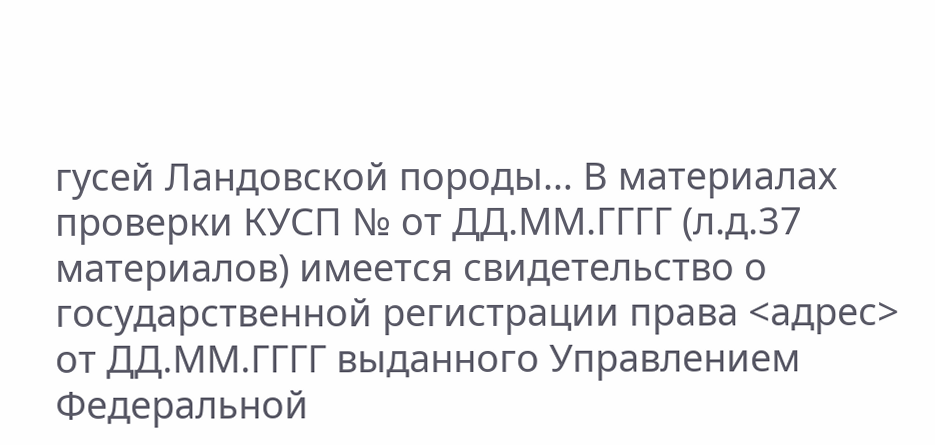гусей Ландовской породы… В материалах проверки КУСП № от ДД.ММ.ГГГГ (л.д.37 материалов) имеется свидетельство о государственной регистрации права <адрес> от ДД.ММ.ГГГГ выданного Управлением Федеральной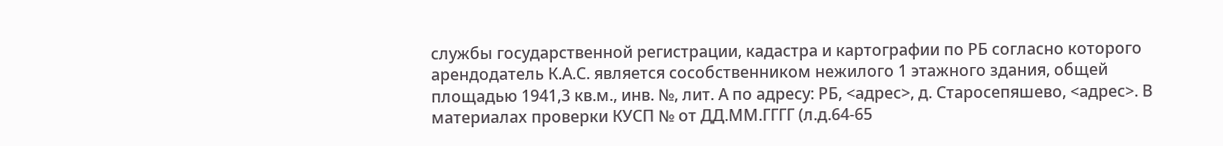службы государственной регистрации, кадастра и картографии по РБ согласно которого арендодатель К.А.С. является сособственником нежилого 1 этажного здания, общей площадью 1941,3 кв.м., инв. №, лит. А по адресу: РБ, <адрес>, д. Старосепяшево, <адрес>. В материалах проверки КУСП № от ДД.ММ.ГГГГ (л.д.64-65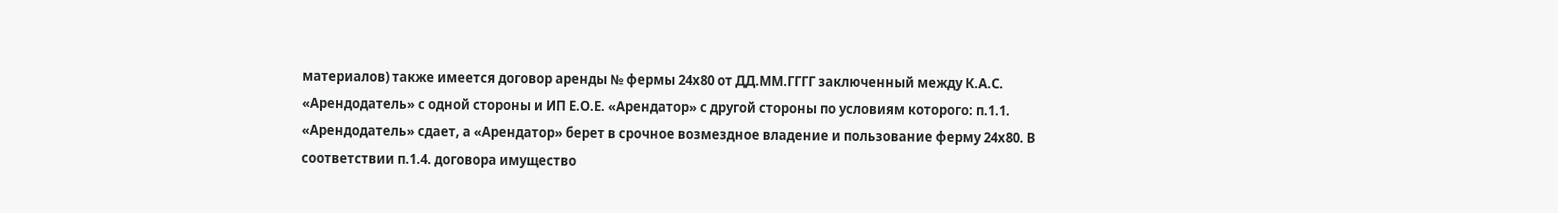материалов) также имеется договор аренды № фермы 24х80 от ДД.ММ.ГГГГ заключенный между К.А.С. «Арендодатель» с одной стороны и ИП Е.О.Е. «Арендатор» с другой стороны по условиям которого: п.1.1. «Арендодатель» сдает, а «Арендатор» берет в срочное возмездное владение и пользование ферму 24х80. В соответствии п.1.4. договора имущество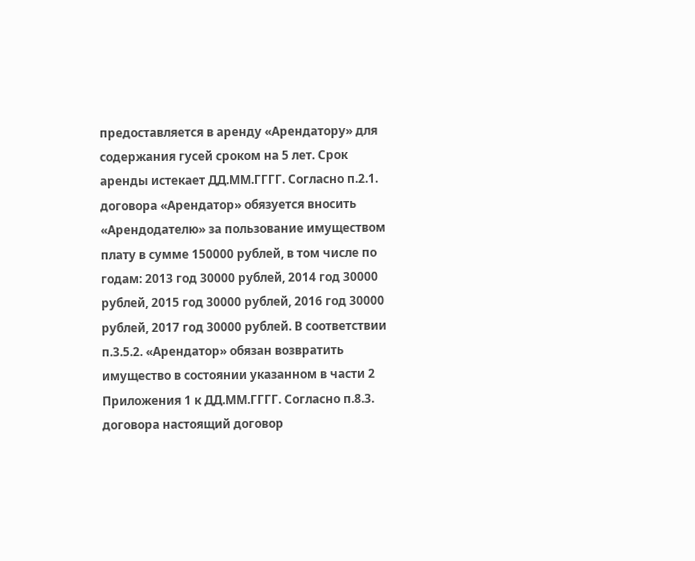предоставляется в аренду «Арендатору» для содержания гусей сроком на 5 лет. Срок аренды истекает ДД.ММ.ГГГГ. Согласно п.2.1. договора «Арендатор» обязуется вносить «Арендодателю» за пользование имуществом плату в сумме 150000 рублей, в том числе по годам: 2013 год 30000 рублей, 2014 год 30000 рублей, 2015 год 30000 рублей, 2016 год 30000 рублей, 2017 год 30000 рублей. В соответствии п.3.5.2. «Арендатор» обязан возвратить имущество в состоянии указанном в части 2 Приложения 1 к ДД.ММ.ГГГГ. Согласно п.8.3. договора настоящий договор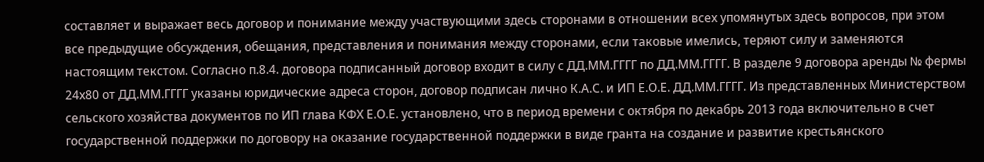составляет и выражает весь договор и понимание между участвующими здесь сторонами в отношении всех упомянутых здесь вопросов, при этом все предыдущие обсуждения, обещания, представления и понимания между сторонами, если таковые имелись, теряют силу и заменяются настоящим текстом. Согласно п.8.4. договора подписанный договор входит в силу с ДД.ММ.ГГГГ по ДД.ММ.ГГГГ. В разделе 9 договора аренды № фермы 24х80 от ДД.ММ.ГГГГ указаны юридические адреса сторон, договор подписан лично К.А.С. и ИП Е.О.Е. ДД.ММ.ГГГГ. Из представленных Министерством сельского хозяйства документов по ИП глава КФХ Е.О.Е. установлено, что в период времени с октября по декабрь 2013 года включительно в счет государственной поддержки по договору на оказание государственной поддержки в виде гранта на создание и развитие крестьянского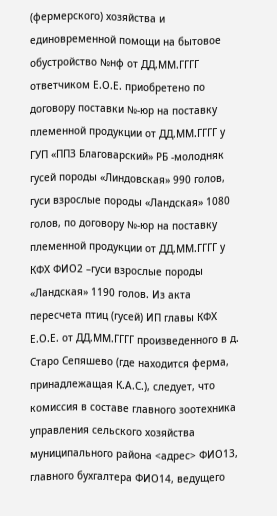(фермерского) хозяйства и единовременной помощи на бытовое обустройство №нф от ДД.ММ.ГГГГ ответчиком Е.О.Е. приобретено по договору поставки №-юр на поставку племенной продукции от ДД.ММ.ГГГГ у ГУП «ППЗ Благоварский» РБ -молодняк гусей породы «Линдовская» 990 голов, гуси взрослые породы «Ландская» 1080 голов, по договору №-юр на поставку племенной продукции от ДД.ММ.ГГГГ у КФХ ФИО2 –гуси взрослые породы «Ландская» 1190 голов. Из акта пересчета птиц (гусей) ИП главы КФХ Е.О.Е. от ДД.ММ.ГГГГ произведенного в д. Старо Сепяшево (где находится ферма, принадлежащая К.А.С.), следует, что комиссия в составе главного зоотехника управления сельского хозяйства муниципального района <адрес> ФИО13, главного бухгалтера ФИО14, ведущего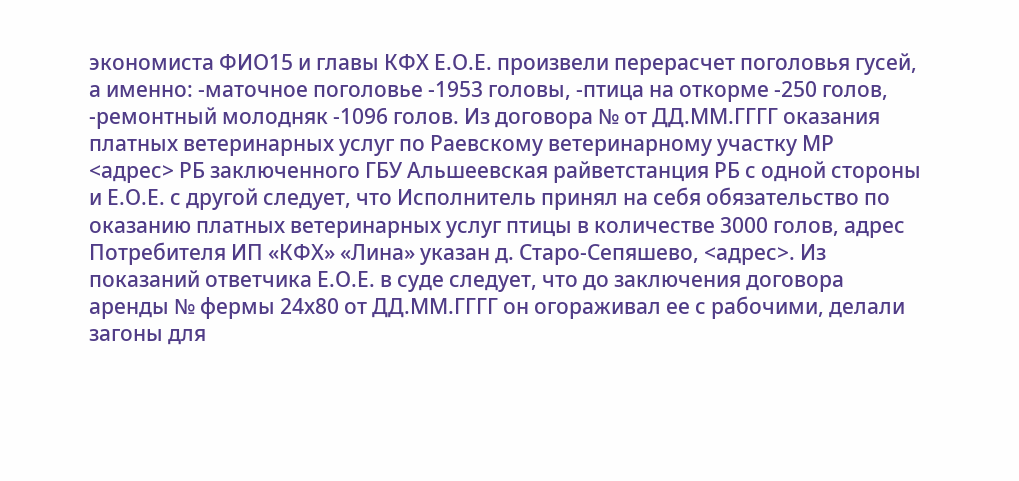экономиста ФИО15 и главы КФХ Е.О.Е. произвели перерасчет поголовья гусей, а именно: -маточное поголовье -1953 головы, -птица на откорме -250 голов, -ремонтный молодняк -1096 голов. Из договора № от ДД.ММ.ГГГГ оказания платных ветеринарных услуг по Раевскому ветеринарному участку МР <адрес> РБ заключенного ГБУ Альшеевская райветстанция РБ с одной стороны и Е.О.Е. с другой следует, что Исполнитель принял на себя обязательство по оказанию платных ветеринарных услуг птицы в количестве 3000 голов, адрес Потребителя ИП «КФХ» «Лина» указан д. Старо-Сепяшево, <адрес>. Из показаний ответчика Е.О.Е. в суде следует, что до заключения договора аренды № фермы 24х80 от ДД.ММ.ГГГГ он огораживал ее с рабочими, делали загоны для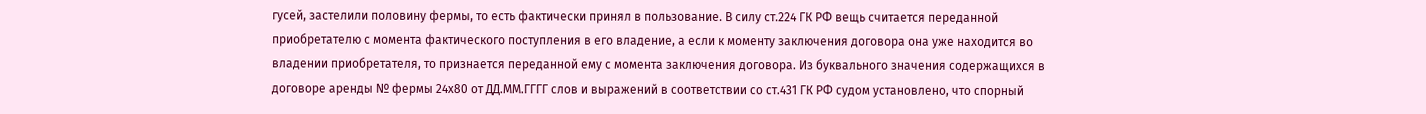гусей, застелили половину фермы, то есть фактически принял в пользование. В силу ст.224 ГК РФ вещь считается переданной приобретателю с момента фактического поступления в его владение, а если к моменту заключения договора она уже находится во владении приобретателя, то признается переданной ему с момента заключения договора. Из буквального значения содержащихся в договоре аренды № фермы 24х80 от ДД.ММ.ГГГГ слов и выражений в соответствии со ст.431 ГК РФ судом установлено, что спорный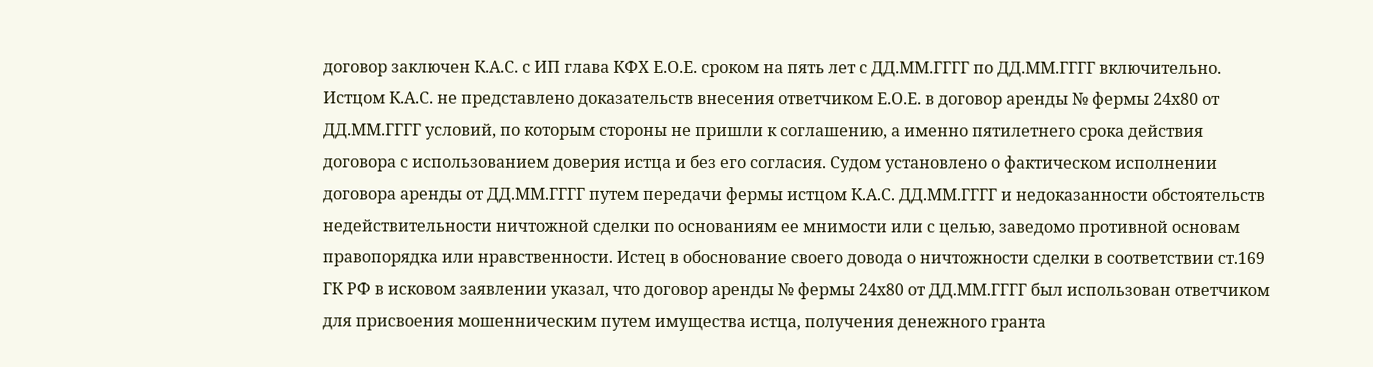договор заключен К.А.С. с ИП глава КФХ Е.О.Е. сроком на пять лет с ДД.ММ.ГГГГ по ДД.ММ.ГГГГ включительно. Истцом К.А.С. не представлено доказательств внесения ответчиком Е.О.Е. в договор аренды № фермы 24х80 от ДД.ММ.ГГГГ условий, по которым стороны не пришли к соглашению, а именно пятилетнего срока действия договора с использованием доверия истца и без его согласия. Судом установлено о фактическом исполнении договора аренды от ДД.ММ.ГГГГ путем передачи фермы истцом К.А.С. ДД.ММ.ГГГГ и недоказанности обстоятельств недействительности ничтожной сделки по основаниям ее мнимости или с целью, заведомо противной основам правопорядка или нравственности. Истец в обоснование своего довода о ничтожности сделки в соответствии ст.169 ГК РФ в исковом заявлении указал, что договор аренды № фермы 24х80 от ДД.ММ.ГГГГ был использован ответчиком для присвоения мошенническим путем имущества истца, получения денежного гранта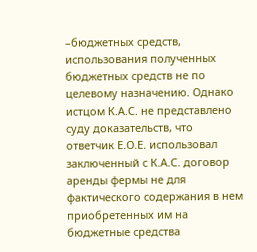–бюджетных средств, использования полученных бюджетных средств не по целевому назначению. Однако истцом К.А.С. не представлено суду доказательств, что ответчик Е.О.Е. использовал заключенный с К.А.С. договор аренды фермы не для фактического содержания в нем приобретенных им на бюджетные средства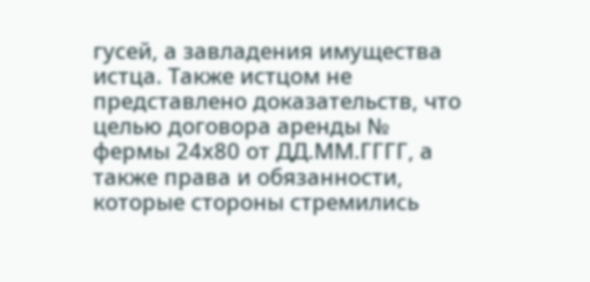гусей, а завладения имущества истца. Также истцом не представлено доказательств, что целью договора аренды № фермы 24х80 от ДД.ММ.ГГГГ, а также права и обязанности, которые стороны стремились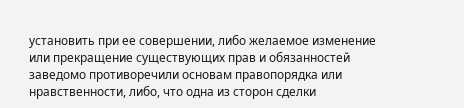установить при ее совершении, либо желаемое изменение или прекращение существующих прав и обязанностей заведомо противоречили основам правопорядка или нравственности, либо, что одна из сторон сделки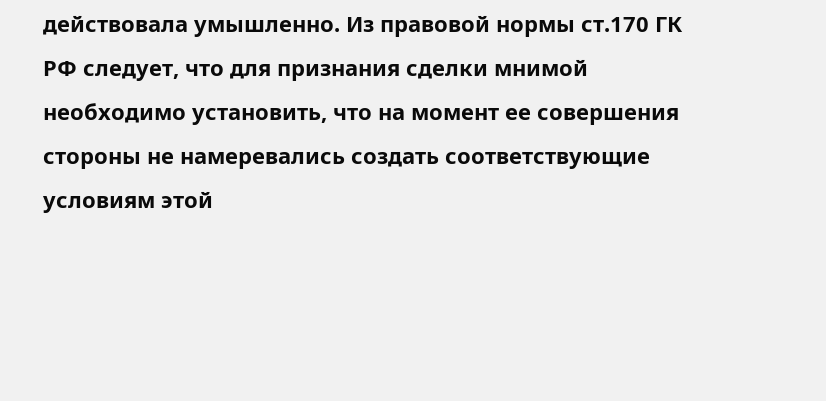действовала умышленно. Из правовой нормы ст.170 ГК РФ следует, что для признания сделки мнимой необходимо установить, что на момент ее совершения стороны не намеревались создать соответствующие условиям этой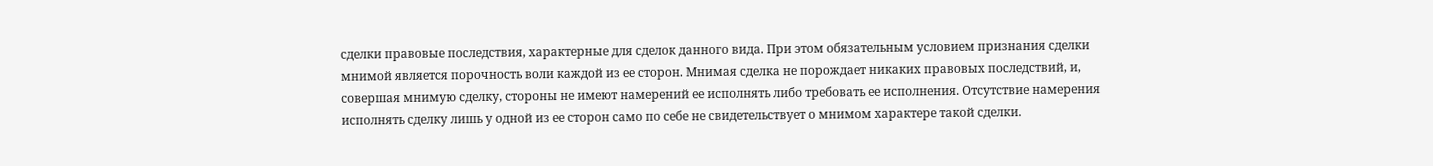сделки правовые последствия, характерные для сделок данного вида. При этом обязательным условием признания сделки мнимой является порочность воли каждой из ее сторон. Мнимая сделка не порождает никаких правовых последствий, и, совершая мнимую сделку, стороны не имеют намерений ее исполнять либо требовать ее исполнения. Отсутствие намерения исполнять сделку лишь у одной из ее сторон само по себе не свидетельствует о мнимом характере такой сделки.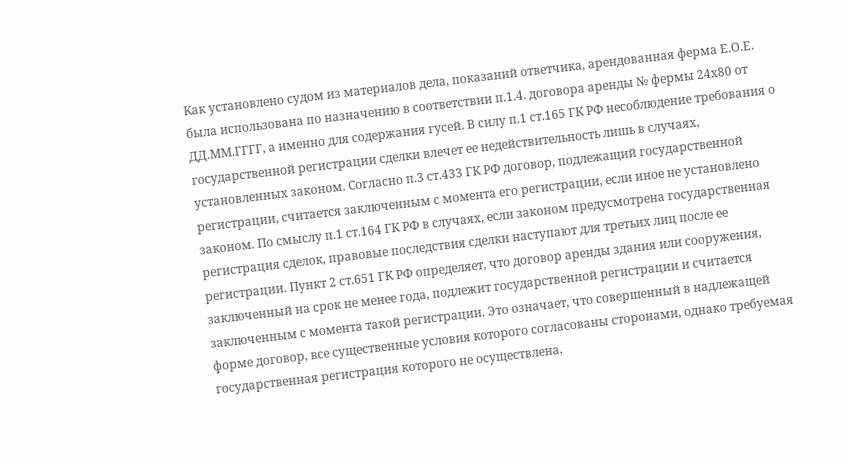Как установлено судом из материалов дела, показаний ответчика, арендованная ферма Е.О.Е. была использована по назначению в соответствии п.1.4. договора аренды № фермы 24х80 от ДД.ММ.ГГГГ, а именно для содержания гусей. В силу п.1 ст.165 ГК РФ несоблюдение требования о государственной регистрации сделки влечет ее недействительность лишь в случаях, установленных законом. Согласно п.3 ст.433 ГК РФ договор, подлежащий государственной регистрации, считается заключенным с момента его регистрации, если иное не установлено законом. По смыслу п.1 ст.164 ГК РФ в случаях, если законом предусмотрена государственная регистрация сделок, правовые последствия сделки наступают для третьих лиц после ее регистрации. Пункт 2 ст.651 ГК РФ определяет, что договор аренды здания или сооружения, заключенный на срок не менее года, подлежит государственной регистрации и считается заключенным с момента такой регистрации. Это означает, что совершенный в надлежащей форме договор, все существенные условия которого согласованы сторонами, однако требуемая государственная регистрация которого не осуществлена,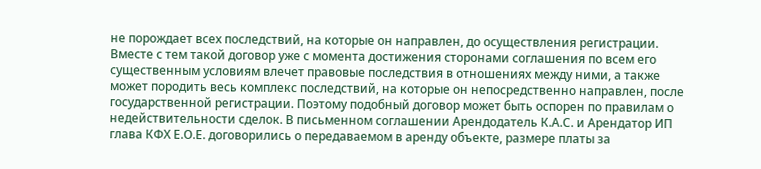не порождает всех последствий, на которые он направлен, до осуществления регистрации. Вместе с тем такой договор уже с момента достижения сторонами соглашения по всем его существенным условиям влечет правовые последствия в отношениях между ними, а также может породить весь комплекс последствий, на которые он непосредственно направлен, после государственной регистрации. Поэтому подобный договор может быть оспорен по правилам о недействительности сделок. В письменном соглашении Арендодатель К.А.С. и Арендатор ИП глава КФХ Е.О.Е. договорились о передаваемом в аренду объекте, размере платы за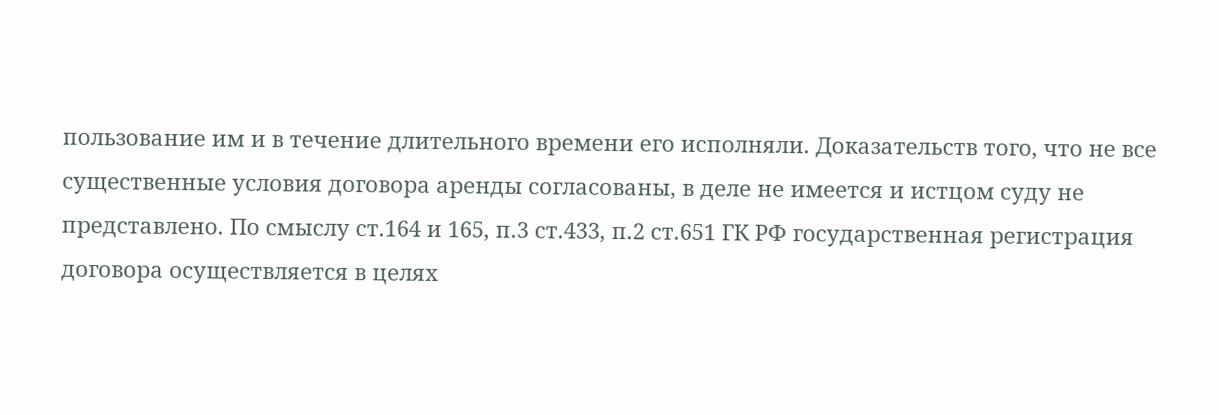пользование им и в течение длительного времени его исполняли. Доказательств того, что не все существенные условия договора аренды согласованы, в деле не имеется и истцом суду не представлено. По смыслу ст.164 и 165, п.3 ст.433, п.2 ст.651 ГК РФ государственная регистрация договора осуществляется в целях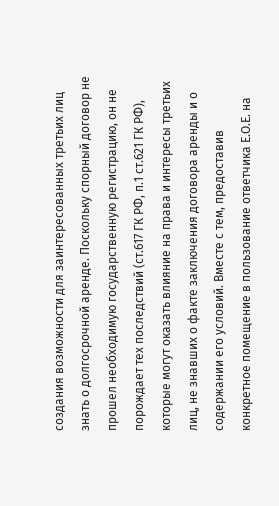создания возможности для заинтересованных третьих лиц знать о долгосрочной аренде. Поскольку спорный договор не прошел необходимую государственную регистрацию, он не порождает тех последствий (ст.617 ГК РФ, п.1 ст.621 ГК РФ), которые могут оказать влияние на права и интересы третьих лиц, не знавших о факте заключения договора аренды и о содержании его условий. Вместе с тем, предоставив конкретное помещение в пользование ответчика Е.О.Е. на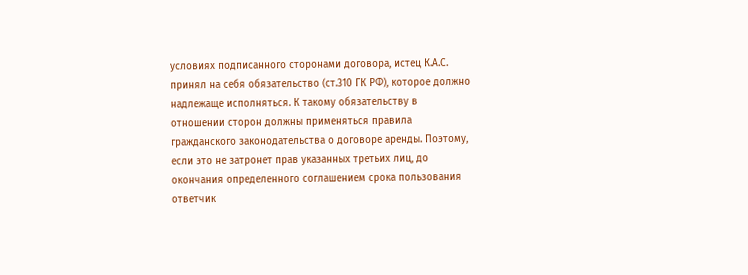условиях подписанного сторонами договора, истец К.А.С. принял на себя обязательство (ст.310 ГК РФ), которое должно надлежаще исполняться. К такому обязательству в отношении сторон должны применяться правила гражданского законодательства о договоре аренды. Поэтому, если это не затронет прав указанных третьих лиц, до окончания определенного соглашением срока пользования ответчик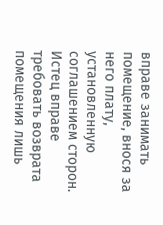вправе занимать помещение, внося за него плату, установленную соглашением сторон. Истец вправе требовать возврата помещения лишь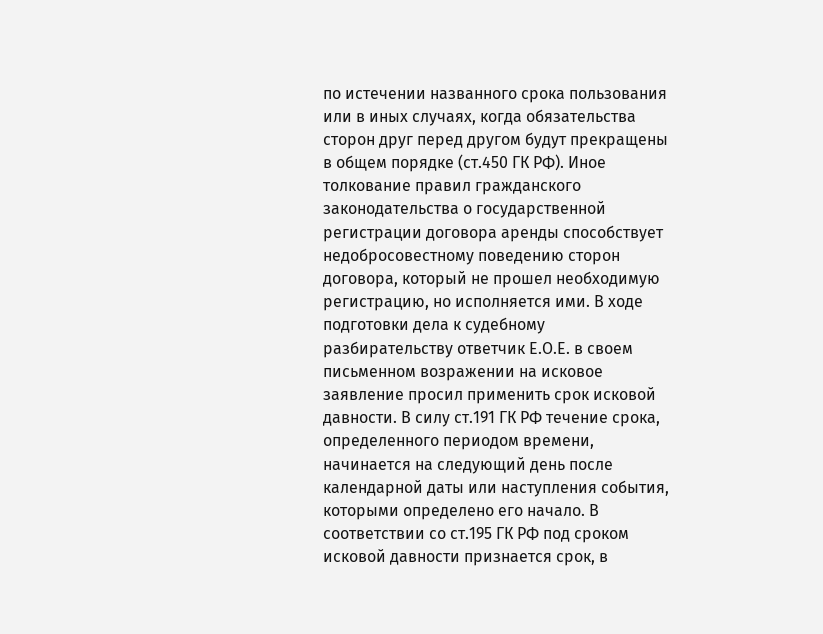по истечении названного срока пользования или в иных случаях, когда обязательства сторон друг перед другом будут прекращены в общем порядке (ст.450 ГК РФ). Иное толкование правил гражданского законодательства о государственной регистрации договора аренды способствует недобросовестному поведению сторон договора, который не прошел необходимую регистрацию, но исполняется ими. В ходе подготовки дела к судебному разбирательству ответчик Е.О.Е. в своем письменном возражении на исковое заявление просил применить срок исковой давности. В силу ст.191 ГК РФ течение срока, определенного периодом времени, начинается на следующий день после календарной даты или наступления события, которыми определено его начало. В соответствии со ст.195 ГК РФ под сроком исковой давности признается срок, в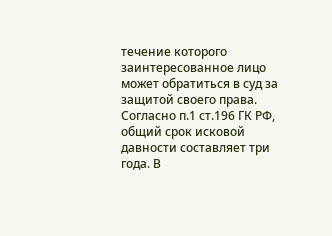течение которого заинтересованное лицо может обратиться в суд за защитой своего права. Согласно п.1 ст.196 ГК РФ, общий срок исковой давности составляет три года. В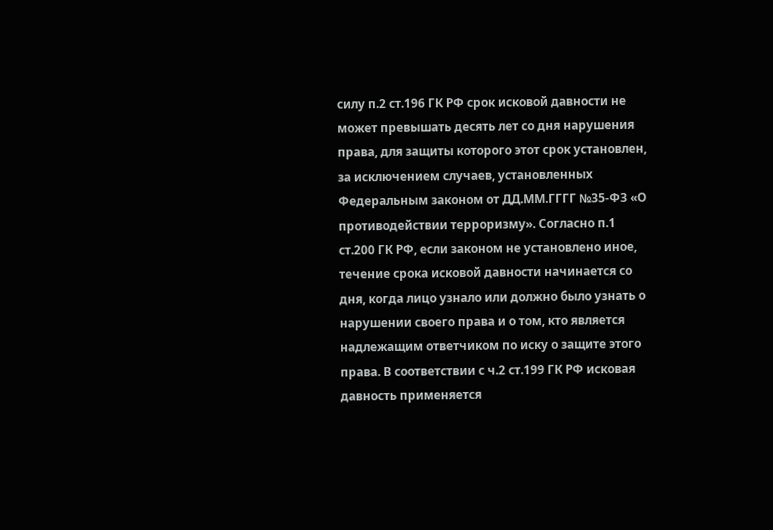силу п.2 ст.196 ГК РФ срок исковой давности не может превышать десять лет со дня нарушения права, для защиты которого этот срок установлен, за исключением случаев, установленных Федеральным законом от ДД.ММ.ГГГГ №35-ФЗ «О противодействии терроризму». Согласно п.1 ст.200 ГК РФ, если законом не установлено иное, течение срока исковой давности начинается со дня, когда лицо узнало или должно было узнать о нарушении своего права и о том, кто является надлежащим ответчиком по иску о защите этого права. В соответствии с ч.2 ст.199 ГК РФ исковая давность применяется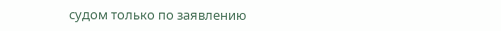судом только по заявлению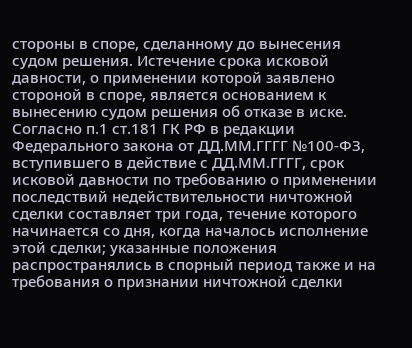стороны в споре, сделанному до вынесения судом решения. Истечение срока исковой давности, о применении которой заявлено стороной в споре, является основанием к вынесению судом решения об отказе в иске. Согласно п.1 ст.181 ГК РФ в редакции Федерального закона от ДД.ММ.ГГГГ №100-ФЗ, вступившего в действие с ДД.ММ.ГГГГ, срок исковой давности по требованию о применении последствий недействительности ничтожной сделки составляет три года, течение которого начинается со дня, когда началось исполнение этой сделки; указанные положения распространялись в спорный период также и на требования о признании ничтожной сделки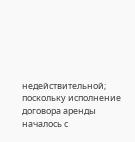недействительной; поскольку исполнение договора аренды началось с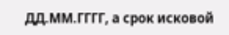ДД.ММ.ГГГГ, а срок исковой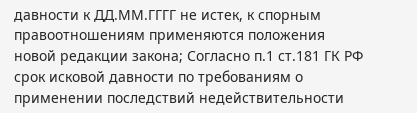давности к ДД.ММ.ГГГГ не истек, к спорным правоотношениям применяются положения новой редакции закона; Согласно п.1 ст.181 ГК РФ срок исковой давности по требованиям о применении последствий недействительности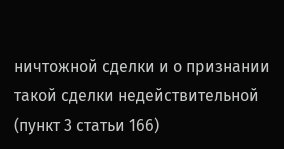ничтожной сделки и о признании такой сделки недействительной (пункт 3 статьи 166)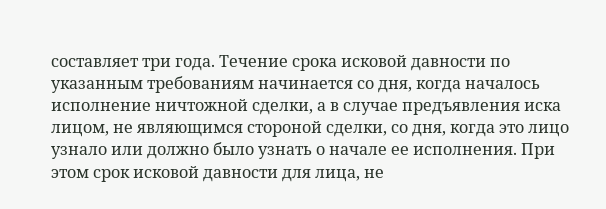составляет три года. Течение срока исковой давности по указанным требованиям начинается со дня, когда началось исполнение ничтожной сделки, а в случае предъявления иска лицом, не являющимся стороной сделки, со дня, когда это лицо узнало или должно было узнать о начале ее исполнения. При этом срок исковой давности для лица, не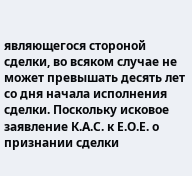являющегося стороной сделки, во всяком случае не может превышать десять лет со дня начала исполнения сделки. Поскольку исковое заявление К.А.С. к Е.О.Е. о признании сделки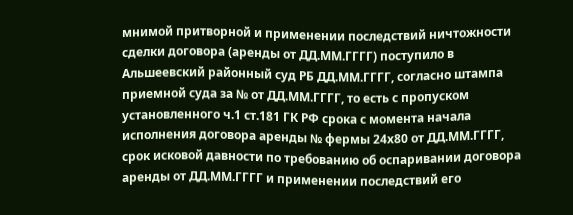мнимой притворной и применении последствий ничтожности сделки договора (аренды от ДД.ММ.ГГГГ) поступило в Альшеевский районный суд РБ ДД.ММ.ГГГГ, согласно штампа приемной суда за № от ДД.ММ.ГГГГ, то есть с пропуском установленного ч.1 ст.181 ГК РФ срока с момента начала исполнения договора аренды № фермы 24х80 от ДД.ММ.ГГГГ, срок исковой давности по требованию об оспаривании договора аренды от ДД.ММ.ГГГГ и применении последствий его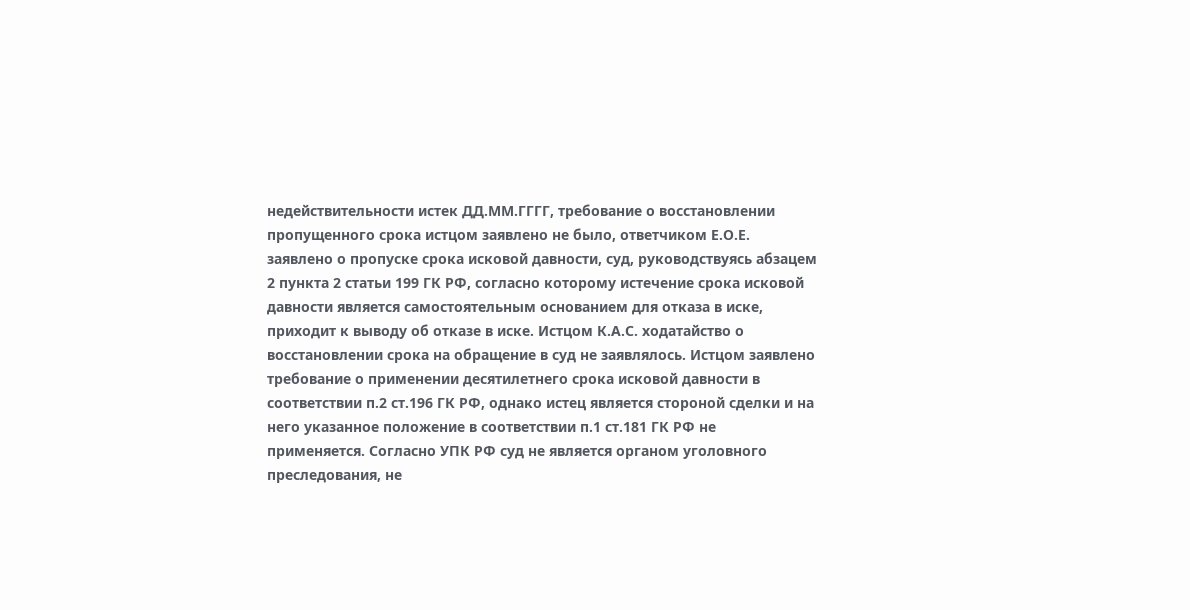недействительности истек ДД.ММ.ГГГГ, требование о восстановлении пропущенного срока истцом заявлено не было, ответчиком Е.О.Е. заявлено о пропуске срока исковой давности, суд, руководствуясь абзацем 2 пункта 2 статьи 199 ГК РФ, согласно которому истечение срока исковой давности является самостоятельным основанием для отказа в иске, приходит к выводу об отказе в иске. Истцом К.А.С. ходатайство о восстановлении срока на обращение в суд не заявлялось. Истцом заявлено требование о применении десятилетнего срока исковой давности в соответствии п.2 ст.196 ГК РФ, однако истец является стороной сделки и на него указанное положение в соответствии п.1 ст.181 ГК РФ не применяется. Согласно УПК РФ суд не является органом уголовного преследования, не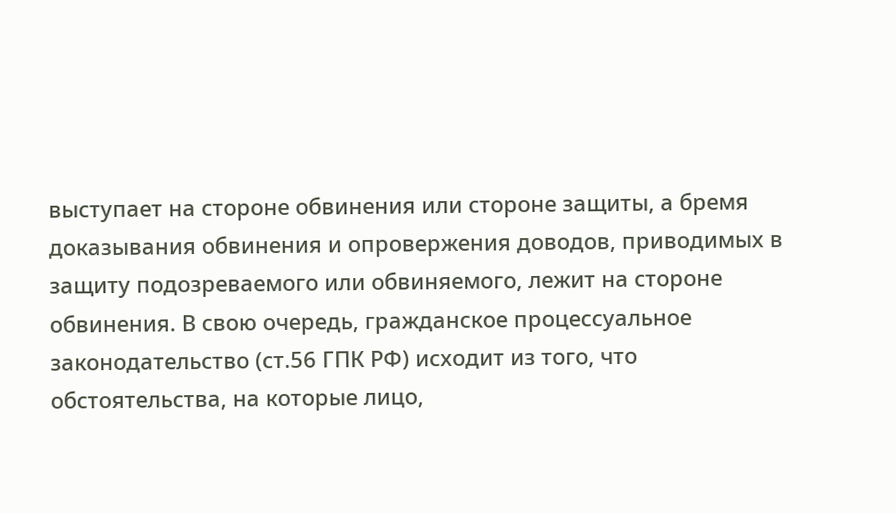выступает на стороне обвинения или стороне защиты, а бремя доказывания обвинения и опровержения доводов, приводимых в защиту подозреваемого или обвиняемого, лежит на стороне обвинения. В свою очередь, гражданское процессуальное законодательство (ст.56 ГПК РФ) исходит из того, что обстоятельства, на которые лицо,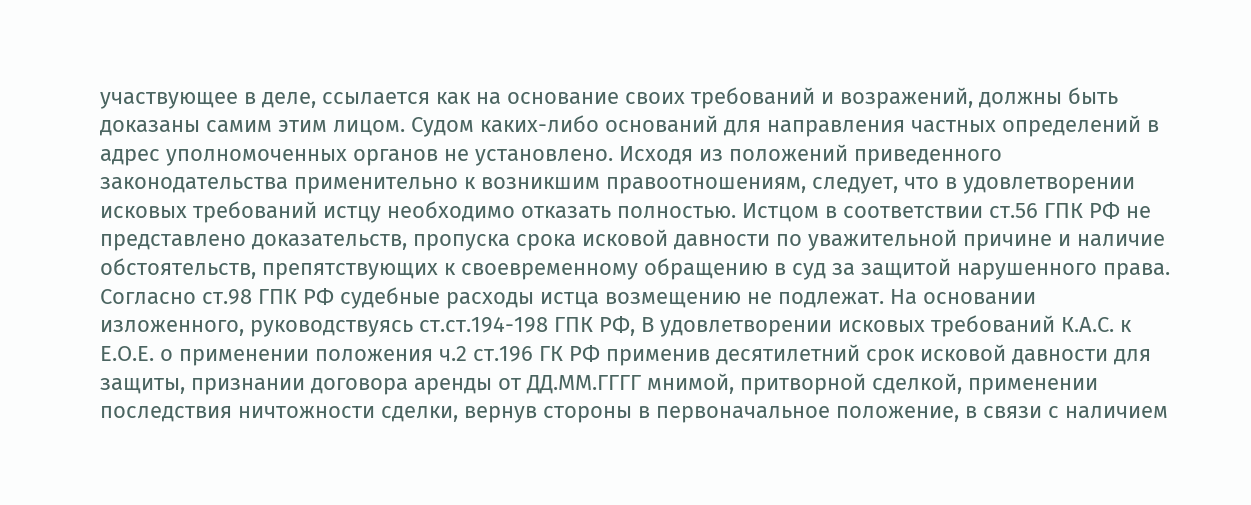участвующее в деле, ссылается как на основание своих требований и возражений, должны быть доказаны самим этим лицом. Судом каких-либо оснований для направления частных определений в адрес уполномоченных органов не установлено. Исходя из положений приведенного законодательства применительно к возникшим правоотношениям, следует, что в удовлетворении исковых требований истцу необходимо отказать полностью. Истцом в соответствии ст.56 ГПК РФ не представлено доказательств, пропуска срока исковой давности по уважительной причине и наличие обстоятельств, препятствующих к своевременному обращению в суд за защитой нарушенного права. Согласно ст.98 ГПК РФ судебные расходы истца возмещению не подлежат. На основании изложенного, руководствуясь ст.ст.194-198 ГПК РФ, В удовлетворении исковых требований К.А.С. к Е.О.Е. о применении положения ч.2 ст.196 ГК РФ применив десятилетний срок исковой давности для защиты, признании договора аренды от ДД.ММ.ГГГГ мнимой, притворной сделкой, применении последствия ничтожности сделки, вернув стороны в первоначальное положение, в связи с наличием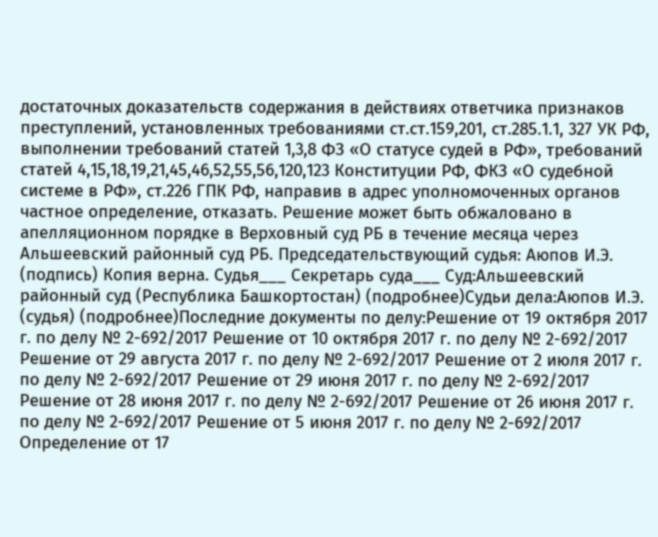достаточных доказательств содержания в действиях ответчика признаков преступлений, установленных требованиями ст.ст.159,201, ст.285.1.1, 327 УК РФ, выполнении требований статей 1,3,8 ФЗ «О статусе судей в РФ», требований статей 4,15,18,19,21,45,46,52,55,56,120,123 Конституции РФ, ФКЗ «О судебной системе в РФ», ст.226 ГПК РФ, направив в адрес уполномоченных органов частное определение, отказать. Решение может быть обжаловано в апелляционном порядке в Верховный суд РБ в течение месяца через Альшеевский районный суд РБ. Председательствующий судья: Аюпов И.Э. (подпись) Копия верна. Судья___ Секретарь суда___ Суд:Альшеевский районный суд (Республика Башкортостан) (подробнее)Судьи дела:Аюпов И.Э. (судья) (подробнее)Последние документы по делу:Решение от 19 октября 2017 г. по делу № 2-692/2017 Решение от 10 октября 2017 г. по делу № 2-692/2017 Решение от 29 августа 2017 г. по делу № 2-692/2017 Решение от 2 июля 2017 г. по делу № 2-692/2017 Решение от 29 июня 2017 г. по делу № 2-692/2017 Решение от 28 июня 2017 г. по делу № 2-692/2017 Решение от 26 июня 2017 г. по делу № 2-692/2017 Решение от 5 июня 2017 г. по делу № 2-692/2017 Определение от 17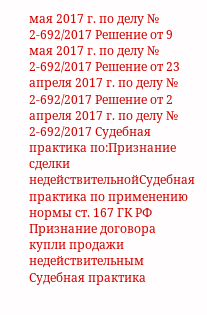мая 2017 г. по делу № 2-692/2017 Решение от 9 мая 2017 г. по делу № 2-692/2017 Решение от 23 апреля 2017 г. по делу № 2-692/2017 Решение от 2 апреля 2017 г. по делу № 2-692/2017 Судебная практика по:Признание сделки недействительнойСудебная практика по применению нормы ст. 167 ГК РФ Признание договора купли продажи недействительным Судебная практика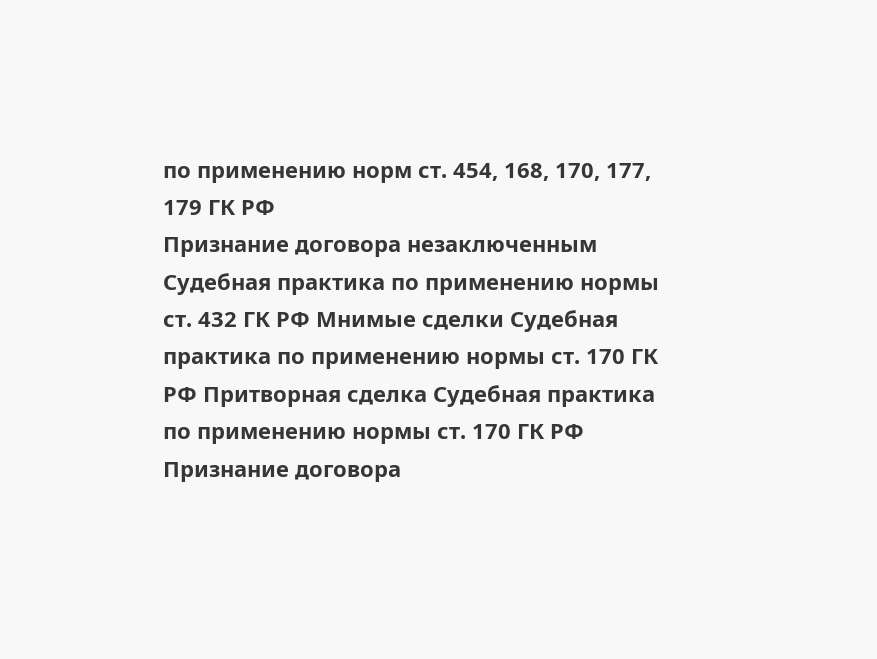по применению норм ст. 454, 168, 170, 177, 179 ГК РФ
Признание договора незаключенным Судебная практика по применению нормы ст. 432 ГК РФ Мнимые сделки Судебная практика по применению нормы ст. 170 ГК РФ Притворная сделка Судебная практика по применению нормы ст. 170 ГК РФ Признание договора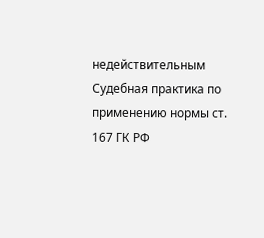недействительным Судебная практика по применению нормы ст. 167 ГК РФ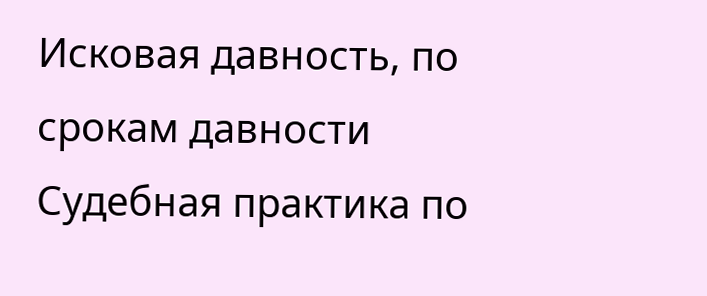Исковая давность, по срокам давности Судебная практика по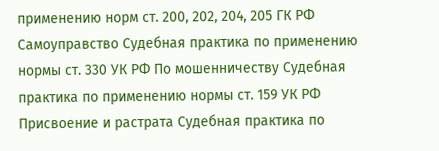применению норм ст. 200, 202, 204, 205 ГК РФ Самоуправство Судебная практика по применению нормы ст. 330 УК РФ По мошенничеству Судебная практика по применению нормы ст. 159 УК РФ Присвоение и растрата Судебная практика по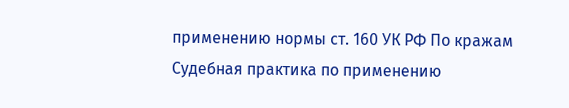применению нормы ст. 160 УК РФ По кражам Судебная практика по применению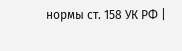нормы ст. 158 УК РФ |